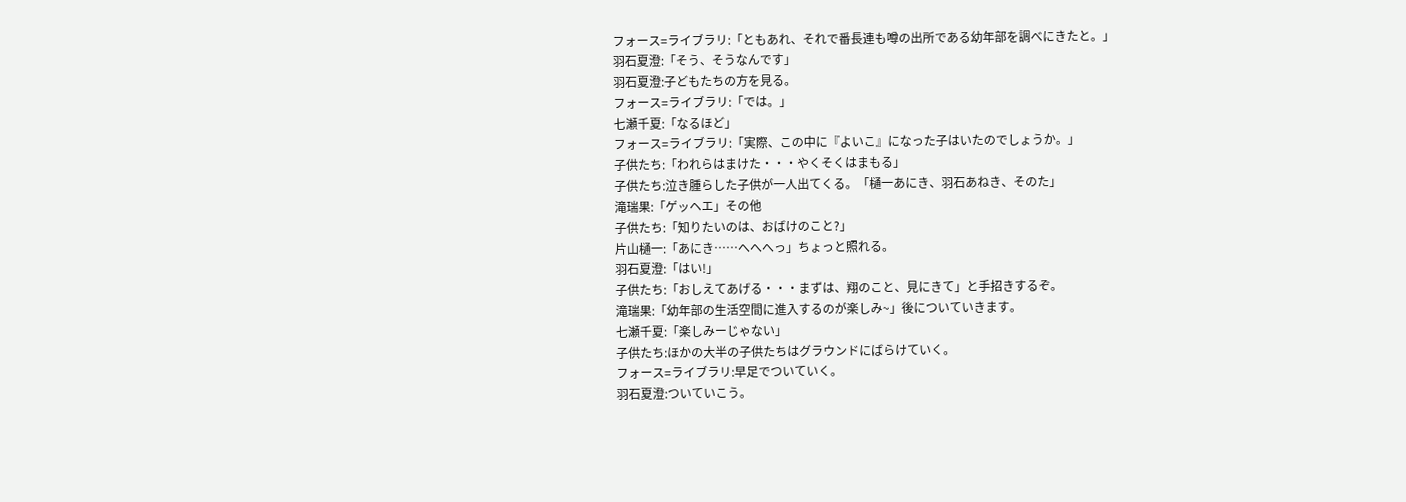フォース=ライブラリ:「ともあれ、それで番長連も噂の出所である幼年部を調べにきたと。」
羽石夏澄:「そう、そうなんです」
羽石夏澄:子どもたちの方を見る。
フォース=ライブラリ:「では。」
七瀬千夏:「なるほど」
フォース=ライブラリ:「実際、この中に『よいこ』になった子はいたのでしょうか。」
子供たち:「われらはまけた・・・やくそくはまもる」
子供たち:泣き腫らした子供が一人出てくる。「樋一あにき、羽石あねき、そのた」
滝瑞果:「ゲッヘエ」その他
子供たち:「知りたいのは、おばけのこと?」
片山樋一:「あにき……へへへっ」ちょっと照れる。
羽石夏澄:「はい!」
子供たち:「おしえてあげる・・・まずは、翔のこと、見にきて」と手招きするぞ。
滝瑞果:「幼年部の生活空間に進入するのが楽しみ~」後についていきます。
七瀬千夏:「楽しみーじゃない」
子供たち:ほかの大半の子供たちはグラウンドにばらけていく。
フォース=ライブラリ:早足でついていく。
羽石夏澄:ついていこう。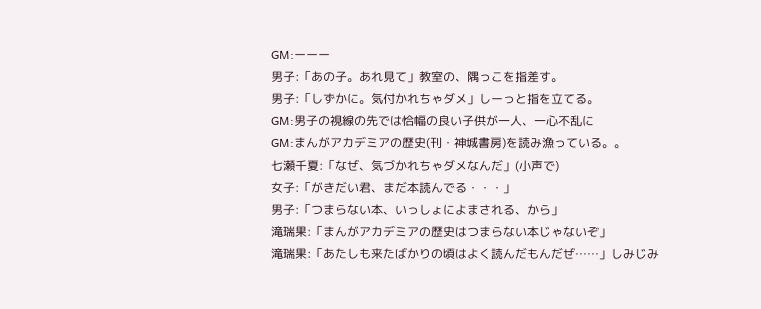GM:ーーー
男子:「あの子。あれ見て」教室の、隅っこを指差す。
男子:「しずかに。気付かれちゃダメ」しーっと指を立てる。
GM:男子の視線の先では恰幅の良い子供が一人、一心不乱に
GM:まんがアカデミアの歴史(刊・神城書房)を読み漁っている。。
七瀬千夏:「なぜ、気づかれちゃダメなんだ」(小声で)
女子:「がきだい君、まだ本読んでる・・・」
男子:「つまらない本、いっしょによまされる、から」
滝瑞果:「まんがアカデミアの歴史はつまらない本じゃないぞ」
滝瑞果:「あたしも来たばかりの頃はよく読んだもんだぜ……」しみじみ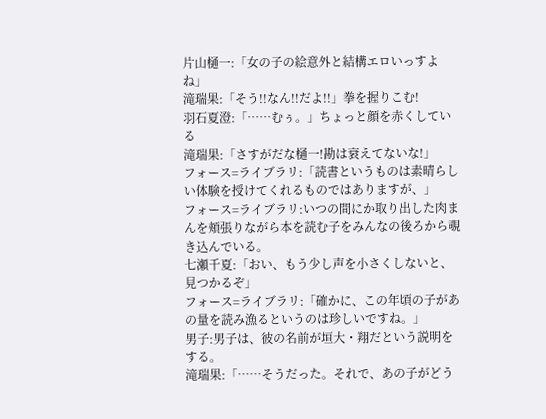片山樋一:「女の子の絵意外と結構エロいっすよね」
滝瑞果:「そう!!なん!!だよ!!」拳を握りこむ!
羽石夏澄:「……むぅ。」ちょっと顔を赤くしている
滝瑞果:「さすがだな樋一!勘は衰えてないな!」
フォース=ライブラリ:「読書というものは素晴らしい体験を授けてくれるものではありますが、」
フォース=ライブラリ:いつの間にか取り出した肉まんを頬張りながら本を読む子をみんなの後ろから覗き込んでいる。
七瀬千夏:「おい、もう少し声を小さくしないと、見つかるぞ」
フォース=ライブラリ:「確かに、この年頃の子があの量を読み漁るというのは珍しいですね。」
男子:男子は、彼の名前が垣大・翔だという説明をする。
滝瑞果:「……そうだった。それで、あの子がどう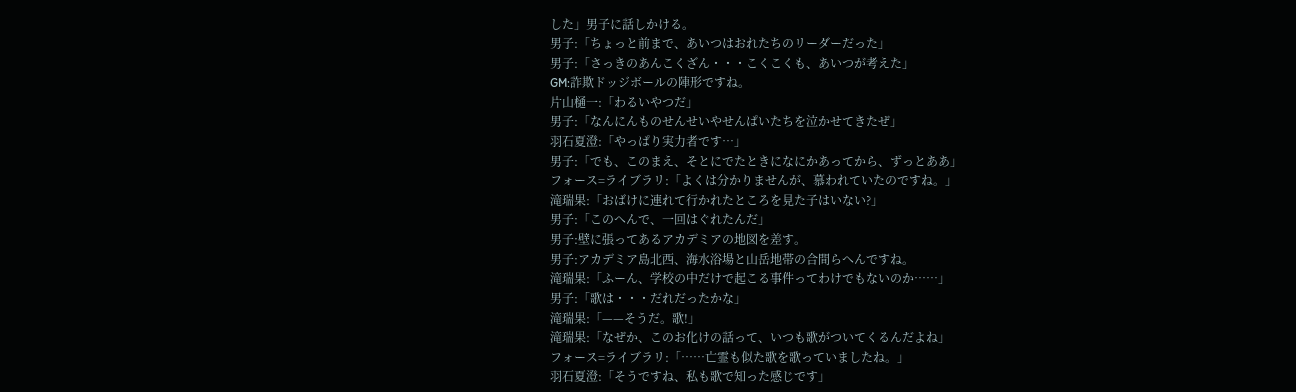した」男子に話しかける。
男子:「ちょっと前まで、あいつはおれたちのリーダーだった」
男子:「さっきのあんこくざん・・・こくこくも、あいつが考えた」
GM:詐欺ドッジボールの陣形ですね。
片山樋一:「わるいやつだ」
男子:「なんにんものせんせいやせんぱいたちを泣かせてきたぜ」
羽石夏澄:「やっぱり実力者です…」
男子:「でも、このまえ、そとにでたときになにかあってから、ずっとああ」
フォース=ライブラリ:「よくは分かりませんが、慕われていたのですね。」
滝瑞果:「おばけに連れて行かれたところを見た子はいない?」
男子:「このへんで、一回はぐれたんだ」
男子:壁に張ってあるアカデミアの地図を差す。
男子:アカデミア島北西、海水浴場と山岳地帯の合間らへんですね。
滝瑞果:「ふーん、学校の中だけで起こる事件ってわけでもないのか……」
男子:「歌は・・・だれだったかな」
滝瑞果:「——そうだ。歌!」
滝瑞果:「なぜか、このお化けの話って、いつも歌がついてくるんだよね」
フォース=ライブラリ:「……亡霊も似た歌を歌っていましたね。」
羽石夏澄:「そうですね、私も歌で知った感じです」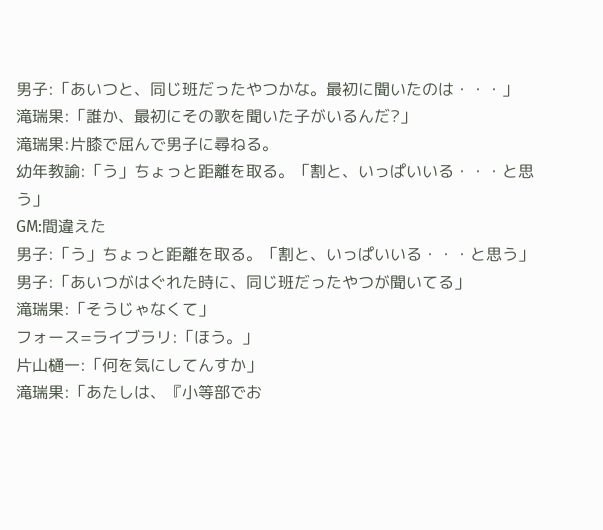男子:「あいつと、同じ班だったやつかな。最初に聞いたのは・・・」
滝瑞果:「誰か、最初にその歌を聞いた子がいるんだ?」
滝瑞果:片膝で屈んで男子に尋ねる。
幼年教諭:「う」ちょっと距離を取る。「割と、いっぱいいる・・・と思う」
GM:間違えた
男子:「う」ちょっと距離を取る。「割と、いっぱいいる・・・と思う」
男子:「あいつがはぐれた時に、同じ班だったやつが聞いてる」
滝瑞果:「そうじゃなくて」
フォース=ライブラリ:「ほう。」
片山樋一:「何を気にしてんすか」
滝瑞果:「あたしは、『小等部でお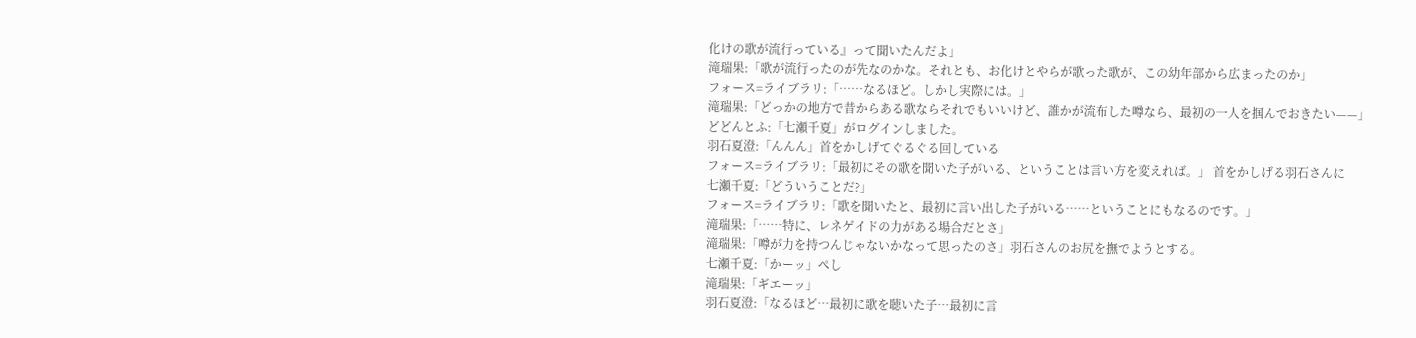化けの歌が流行っている』って聞いたんだよ」
滝瑞果:「歌が流行ったのが先なのかな。それとも、お化けとやらが歌った歌が、この幼年部から広まったのか」
フォース=ライブラリ:「……なるほど。しかし実際には。」
滝瑞果:「どっかの地方で昔からある歌ならそれでもいいけど、誰かが流布した噂なら、最初の一人を掴んでおきたい——」
どどんとふ:「七瀬千夏」がログインしました。
羽石夏澄:「んんん」首をかしげてぐるぐる回している
フォース=ライブラリ:「最初にその歌を聞いた子がいる、ということは言い方を変えれば。」 首をかしげる羽石さんに
七瀬千夏:「どういうことだ?」
フォース=ライブラリ:「歌を聞いたと、最初に言い出した子がいる……ということにもなるのです。」
滝瑞果:「……特に、レネゲイドの力がある場合だとさ」
滝瑞果:「噂が力を持つんじゃないかなって思ったのさ」羽石さんのお尻を撫でようとする。
七瀬千夏:「かーッ」ぺし
滝瑞果:「ギエーッ」
羽石夏澄:「なるほど…最初に歌を聴いた子…最初に言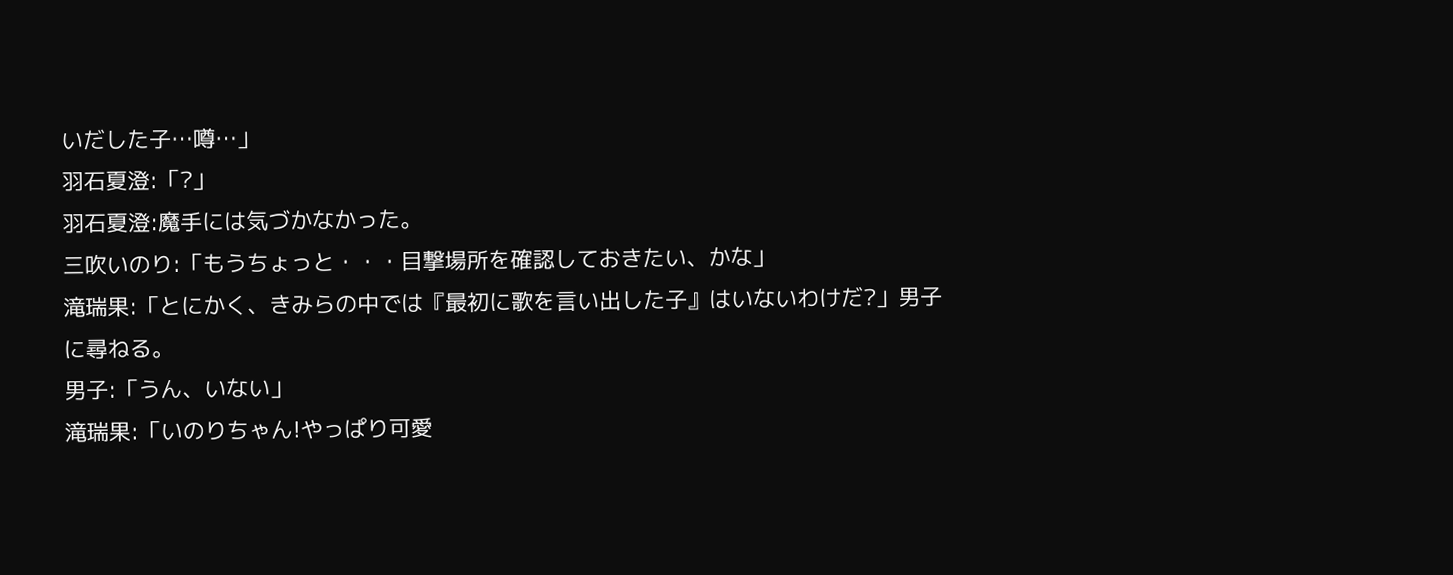いだした子…噂…」
羽石夏澄:「?」
羽石夏澄:魔手には気づかなかった。
三吹いのり:「もうちょっと・・・目撃場所を確認しておきたい、かな」
滝瑞果:「とにかく、きみらの中では『最初に歌を言い出した子』はいないわけだ?」男子に尋ねる。
男子:「うん、いない」
滝瑞果:「いのりちゃん!やっぱり可愛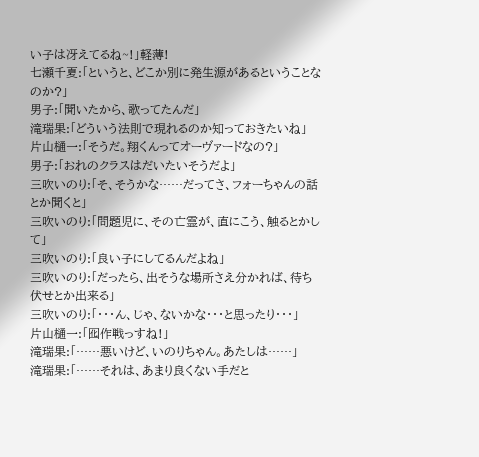い子は冴えてるね~!」軽薄!
七瀬千夏:「というと、どこか別に発生源があるということなのか?」
男子:「聞いたから、歌ってたんだ」
滝瑞果:「どういう法則で現れるのか知っておきたいね」
片山樋一:「そうだ。翔くんってオーヴァードなの?」
男子:「おれのクラスはだいたいそうだよ」
三吹いのり:「そ、そうかな……だってさ、フォーちゃんの話とか聞くと」
三吹いのり:「問題児に、その亡霊が、直にこう、触るとかして」
三吹いのり:「良い子にしてるんだよね」
三吹いのり:「だったら、出そうな場所さえ分かれば、待ち伏せとか出来る」
三吹いのり:「・・・ん、じゃ、ないかな・・・と思ったり・・・」
片山樋一:「囮作戦っすね!」
滝瑞果:「……悪いけど、いのりちゃん。あたしは……」
滝瑞果:「……それは、あまり良くない手だと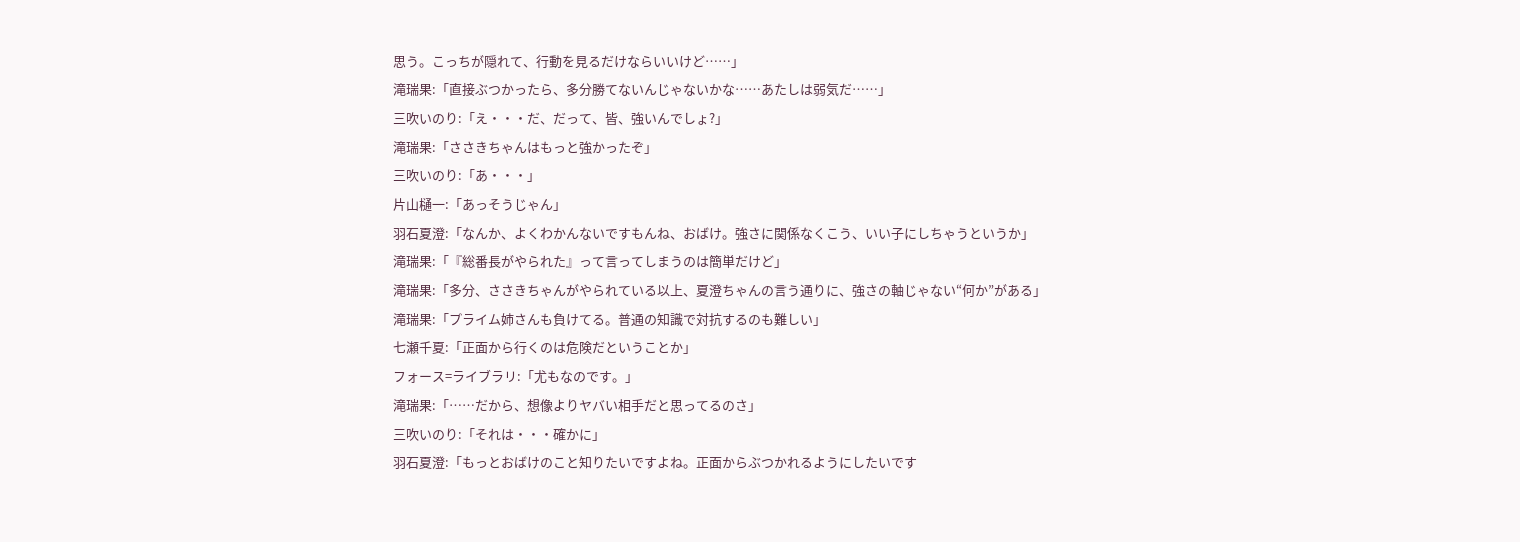思う。こっちが隠れて、行動を見るだけならいいけど……」
滝瑞果:「直接ぶつかったら、多分勝てないんじゃないかな……あたしは弱気だ……」
三吹いのり:「え・・・だ、だって、皆、強いんでしょ?」
滝瑞果:「ささきちゃんはもっと強かったぞ」
三吹いのり:「あ・・・」
片山樋一:「あっそうじゃん」
羽石夏澄:「なんか、よくわかんないですもんね、おばけ。強さに関係なくこう、いい子にしちゃうというか」
滝瑞果:「『総番長がやられた』って言ってしまうのは簡単だけど」
滝瑞果:「多分、ささきちゃんがやられている以上、夏澄ちゃんの言う通りに、強さの軸じゃない“何か”がある」
滝瑞果:「プライム姉さんも負けてる。普通の知識で対抗するのも難しい」
七瀬千夏:「正面から行くのは危険だということか」
フォース=ライブラリ:「尤もなのです。」
滝瑞果:「……だから、想像よりヤバい相手だと思ってるのさ」
三吹いのり:「それは・・・確かに」
羽石夏澄:「もっとおばけのこと知りたいですよね。正面からぶつかれるようにしたいです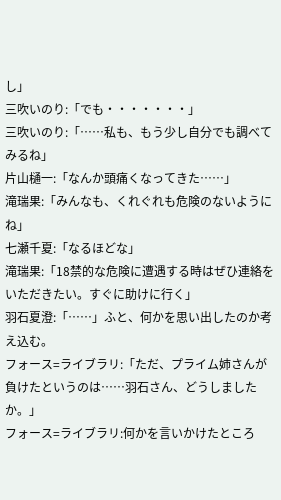し」
三吹いのり:「でも・・・・・・・」
三吹いのり:「……私も、もう少し自分でも調べてみるね」
片山樋一:「なんか頭痛くなってきた……」
滝瑞果:「みんなも、くれぐれも危険のないようにね」
七瀬千夏:「なるほどな」
滝瑞果:「18禁的な危険に遭遇する時はぜひ連絡をいただきたい。すぐに助けに行く」
羽石夏澄:「……」ふと、何かを思い出したのか考え込む。
フォース=ライブラリ:「ただ、プライム姉さんが負けたというのは……羽石さん、どうしましたか。」
フォース=ライブラリ:何かを言いかけたところ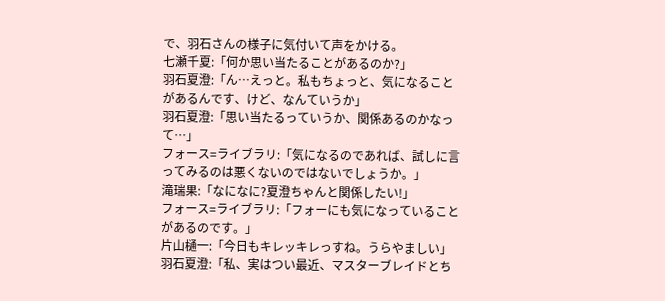で、羽石さんの様子に気付いて声をかける。
七瀬千夏:「何か思い当たることがあるのか?」
羽石夏澄:「ん…えっと。私もちょっと、気になることがあるんです、けど、なんていうか」
羽石夏澄:「思い当たるっていうか、関係あるのかなって…」
フォース=ライブラリ:「気になるのであれば、試しに言ってみるのは悪くないのではないでしょうか。」
滝瑞果:「なになに?夏澄ちゃんと関係したい!」
フォース=ライブラリ:「フォーにも気になっていることがあるのです。」
片山樋一:「今日もキレッキレっすね。うらやましい」
羽石夏澄:「私、実はつい最近、マスターブレイドとち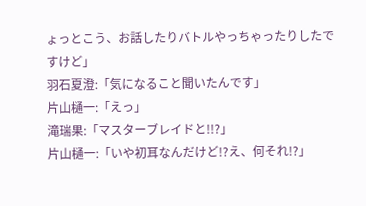ょっとこう、お話したりバトルやっちゃったりしたですけど」
羽石夏澄:「気になること聞いたんです」
片山樋一:「えっ」
滝瑞果:「マスターブレイドと!!?」
片山樋一:「いや初耳なんだけど!?え、何それ!?」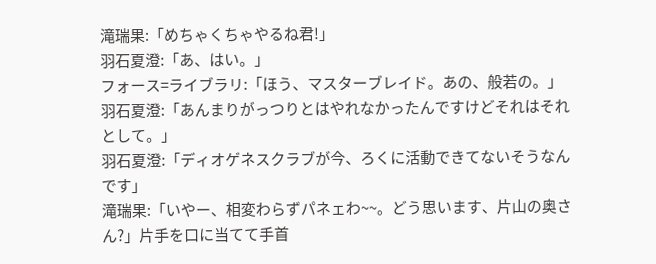滝瑞果:「めちゃくちゃやるね君!」
羽石夏澄:「あ、はい。」
フォース=ライブラリ:「ほう、マスターブレイド。あの、般若の。」
羽石夏澄:「あんまりがっつりとはやれなかったんですけどそれはそれとして。」
羽石夏澄:「ディオゲネスクラブが今、ろくに活動できてないそうなんです」
滝瑞果:「いやー、相変わらずパネェわ~~。どう思います、片山の奥さん?」片手を口に当てて手首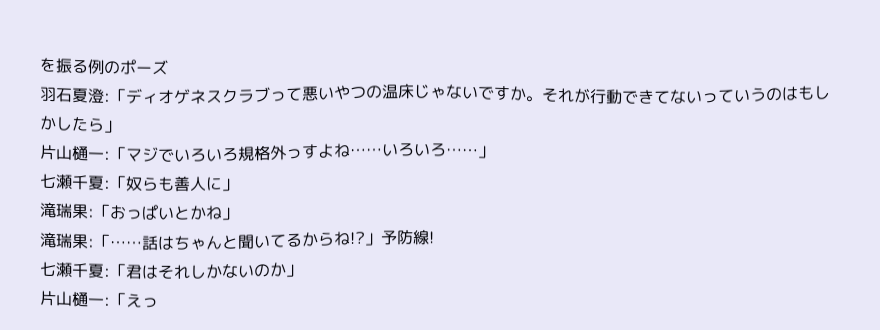を振る例のポーズ
羽石夏澄:「ディオゲネスクラブって悪いやつの温床じゃないですか。それが行動できてないっていうのはもしかしたら」
片山樋一:「マジでいろいろ規格外っすよね……いろいろ……」
七瀬千夏:「奴らも善人に」
滝瑞果:「おっぱいとかね」
滝瑞果:「……話はちゃんと聞いてるからね!?」予防線!
七瀬千夏:「君はそれしかないのか」
片山樋一:「えっ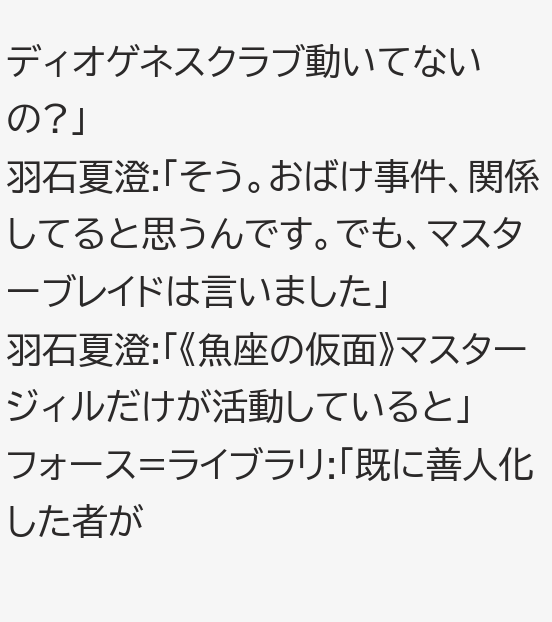ディオゲネスクラブ動いてないの?」
羽石夏澄:「そう。おばけ事件、関係してると思うんです。でも、マスターブレイドは言いました」
羽石夏澄:「《魚座の仮面》マスタージィルだけが活動していると」
フォース=ライブラリ:「既に善人化した者が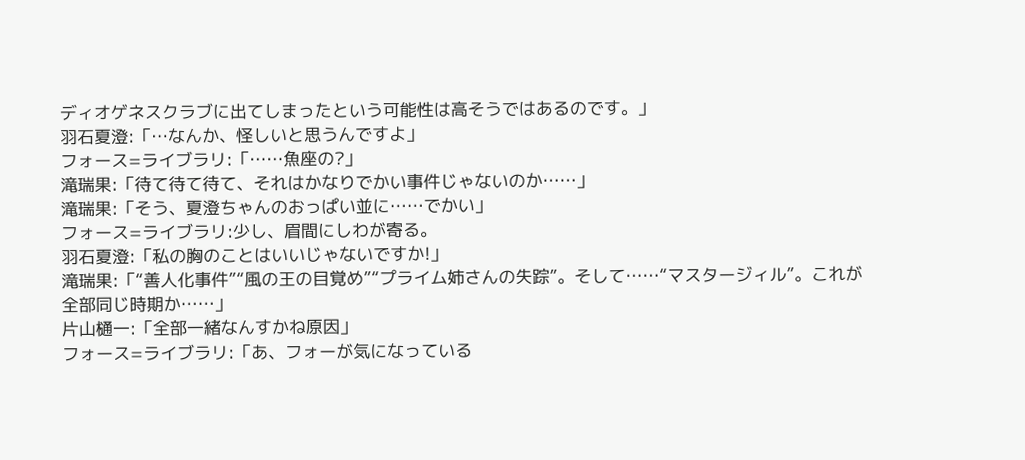ディオゲネスクラブに出てしまったという可能性は高そうではあるのです。」
羽石夏澄:「…なんか、怪しいと思うんですよ」
フォース=ライブラリ:「……魚座の?」
滝瑞果:「待て待て待て、それはかなりでかい事件じゃないのか……」
滝瑞果:「そう、夏澄ちゃんのおっぱい並に……でかい」
フォース=ライブラリ:少し、眉間にしわが寄る。
羽石夏澄:「私の胸のことはいいじゃないですか!」
滝瑞果:「“善人化事件”“風の王の目覚め”“プライム姉さんの失踪”。そして……“マスタージィル”。これが全部同じ時期か……」
片山樋一:「全部一緒なんすかね原因」
フォース=ライブラリ:「あ、フォーが気になっている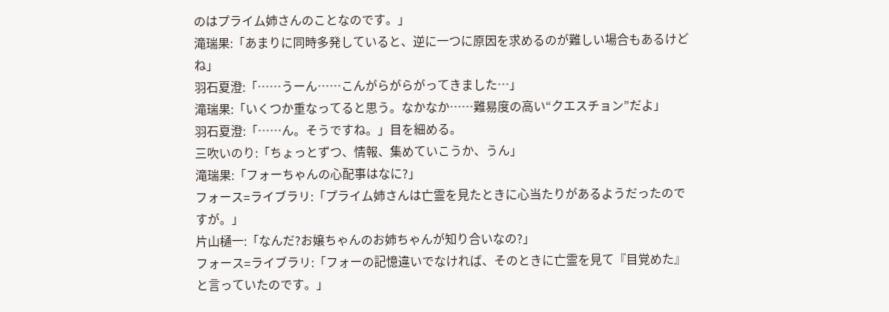のはプライム姉さんのことなのです。」
滝瑞果:「あまりに同時多発していると、逆に一つに原因を求めるのが難しい場合もあるけどね」
羽石夏澄:「……うーん……こんがらがらがってきました…」
滝瑞果:「いくつか重なってると思う。なかなか……難易度の高い“クエスチョン”だよ」
羽石夏澄:「……ん。そうですね。」目を細める。
三吹いのり:「ちょっとずつ、情報、集めていこうか、うん」
滝瑞果:「フォーちゃんの心配事はなに?」
フォース=ライブラリ:「プライム姉さんは亡霊を見たときに心当たりがあるようだったのですが。」
片山樋一:「なんだ?お嬢ちゃんのお姉ちゃんが知り合いなの?」
フォース=ライブラリ:「フォーの記憶違いでなければ、そのときに亡霊を見て『目覚めた』と言っていたのです。」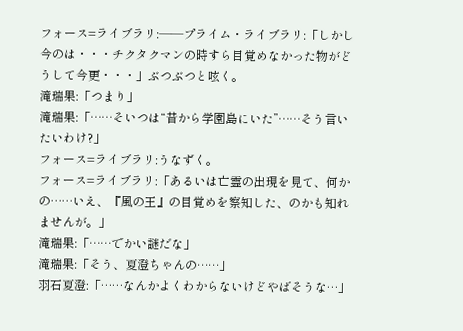フォース=ライブラリ:——プライム・ライブラリ:「しかし今のは・・・チクタクマンの時すら目覚めなかった物がどうして今更・・・」ぶつぶつと呟く。
滝瑞果:「つまり」
滝瑞果:「……そいつは“昔から学園島にいた”……そう言いたいわけ?」
フォース=ライブラリ:うなずく。
フォース=ライブラリ:「あるいは亡霊の出現を見て、何かの……いえ、『風の王』の目覚めを察知した、のかも知れませんが。」
滝瑞果:「……でかい謎だな」
滝瑞果:「そう、夏澄ちゃんの……」
羽石夏澄:「……なんかよくわからないけどやばそうな…」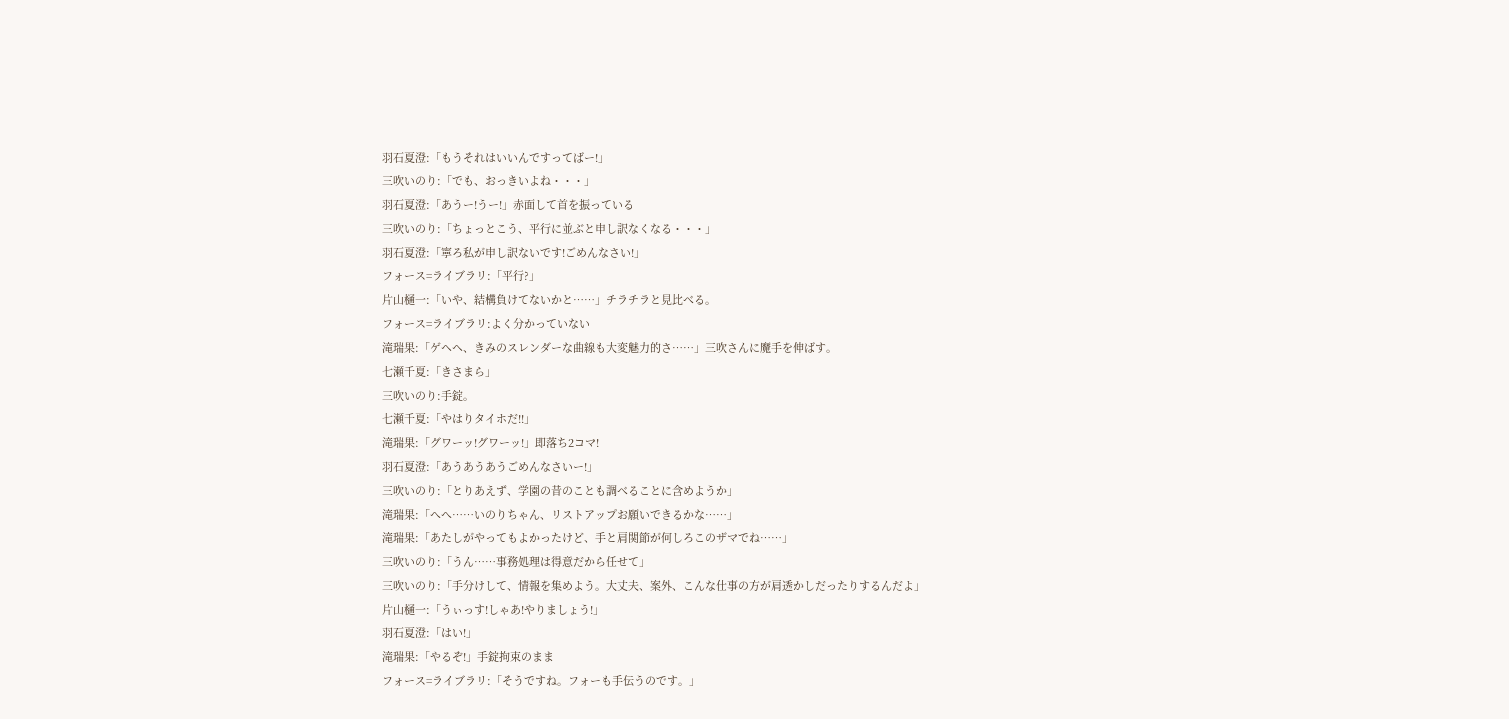羽石夏澄:「もうそれはいいんですってばー!」
三吹いのり:「でも、おっきいよね・・・」
羽石夏澄:「あうー!うー!」赤面して首を振っている
三吹いのり:「ちょっとこう、平行に並ぶと申し訳なくなる・・・」
羽石夏澄:「寧ろ私が申し訳ないです!ごめんなさい!」
フォース=ライブラリ:「平行?」
片山樋一:「いや、結構負けてないかと……」チラチラと見比べる。
フォース=ライブラリ:よく分かっていない
滝瑞果:「ゲヘヘ、きみのスレンダーな曲線も大変魅力的さ……」三吹さんに魔手を伸ばす。
七瀬千夏:「きさまら」
三吹いのり:手錠。
七瀬千夏:「やはりタイホだ!!」
滝瑞果:「グワーッ!グワーッ!」即落ち2コマ!
羽石夏澄:「あうあうあうごめんなさいー!」
三吹いのり:「とりあえず、学園の昔のことも調べることに含めようか」
滝瑞果:「へへ……いのりちゃん、リストアップお願いできるかな……」
滝瑞果:「あたしがやってもよかったけど、手と肩関節が何しろこのザマでね……」
三吹いのり:「うん……事務処理は得意だから任せて」
三吹いのり:「手分けして、情報を集めよう。大丈夫、案外、こんな仕事の方が肩透かしだったりするんだよ」
片山樋一:「うぃっす!しゃあ!やりましょう!」
羽石夏澄:「はい!」
滝瑞果:「やるぞ!」手錠拘束のまま
フォース=ライブラリ:「そうですね。フォーも手伝うのです。」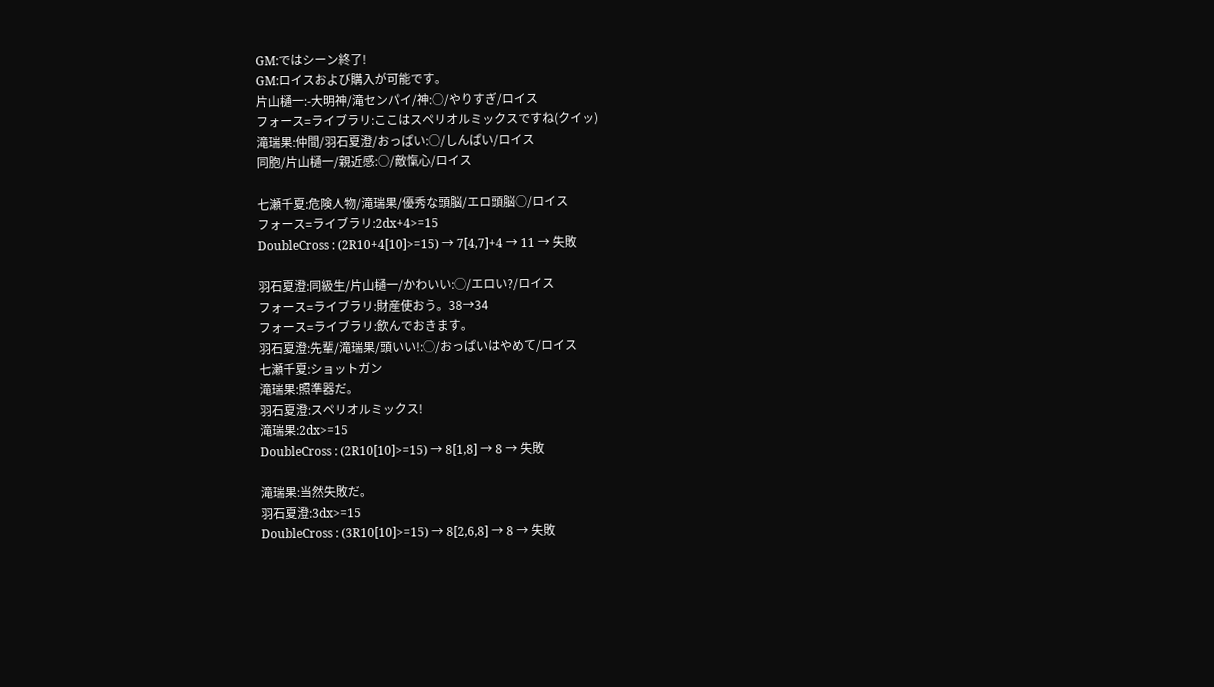GM:ではシーン終了!
GM:ロイスおよび購入が可能です。
片山樋一:-大明神/滝センパイ/神:○/やりすぎ/ロイス
フォース=ライブラリ:ここはスペリオルミックスですね(クイッ)
滝瑞果:仲間/羽石夏澄/おっぱい:○/しんぱい/ロイス
同胞/片山樋一/親近感:○/敵愾心/ロイス

七瀬千夏:危険人物/滝瑞果/優秀な頭脳/エロ頭脳○/ロイス
フォース=ライブラリ:2dx+4>=15
DoubleCross : (2R10+4[10]>=15) → 7[4,7]+4 → 11 → 失敗

羽石夏澄:同級生/片山樋一/かわいい:◯/エロい?/ロイス
フォース=ライブラリ:財産使おう。38→34
フォース=ライブラリ:飲んでおきます。
羽石夏澄:先輩/滝瑞果/頭いい!:◯/おっぱいはやめて/ロイス
七瀬千夏:ショットガン
滝瑞果:照準器だ。
羽石夏澄:スペリオルミックス!
滝瑞果:2dx>=15
DoubleCross : (2R10[10]>=15) → 8[1,8] → 8 → 失敗

滝瑞果:当然失敗だ。
羽石夏澄:3dx>=15
DoubleCross : (3R10[10]>=15) → 8[2,6,8] → 8 → 失敗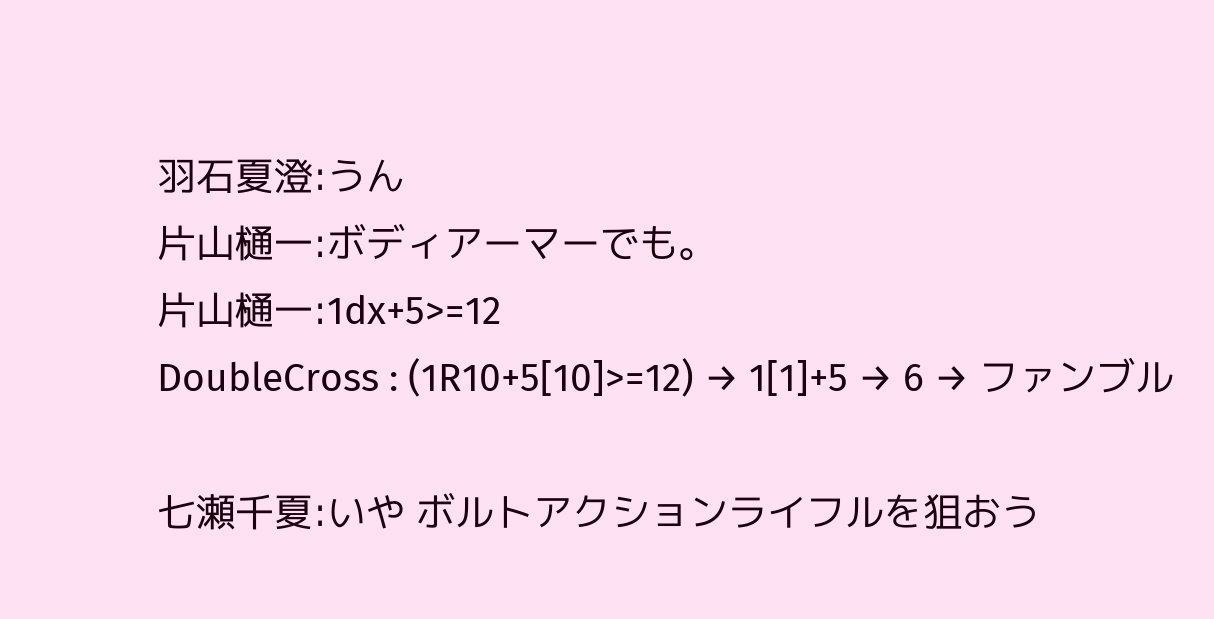羽石夏澄:うん
片山樋一:ボディアーマーでも。
片山樋一:1dx+5>=12
DoubleCross : (1R10+5[10]>=12) → 1[1]+5 → 6 → ファンブル

七瀬千夏:いや ボルトアクションライフルを狙おう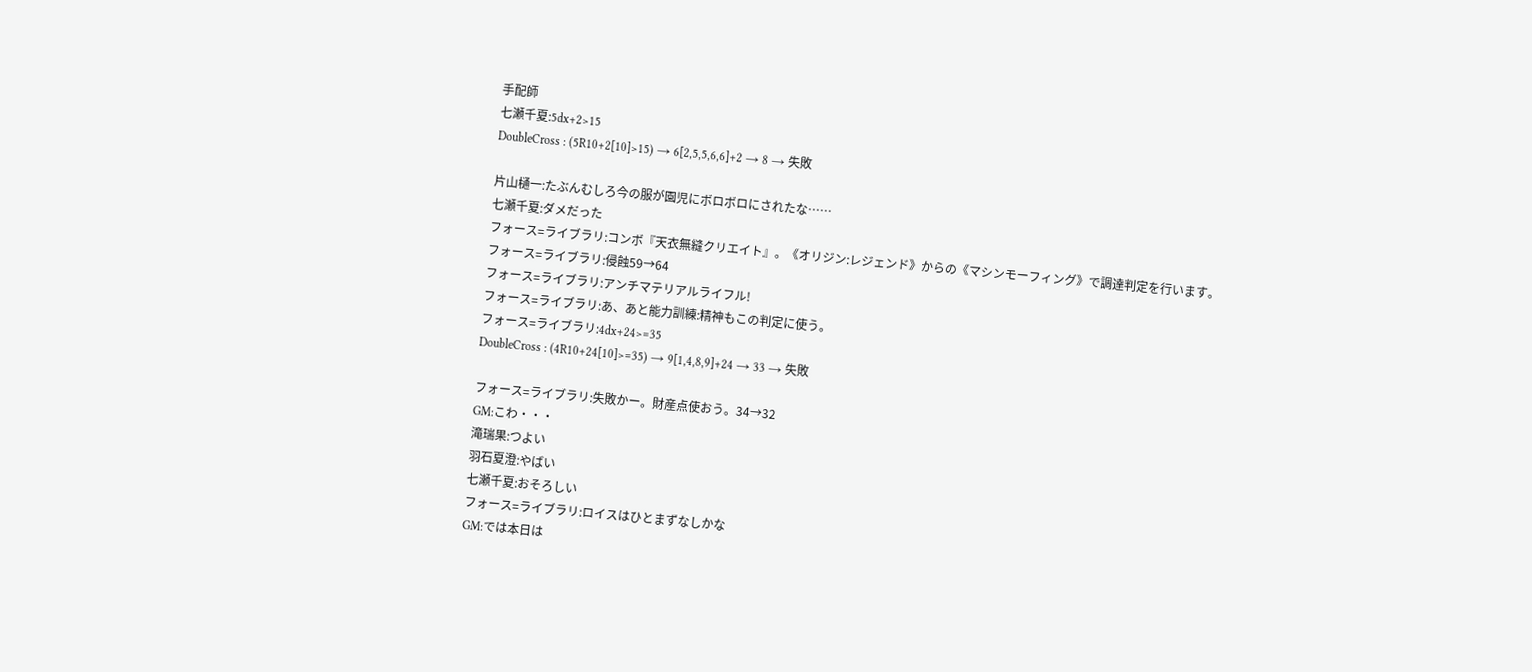手配師
七瀬千夏:5dx+2>15
DoubleCross : (5R10+2[10]>15) → 6[2,5,5,6,6]+2 → 8 → 失敗

片山樋一:たぶんむしろ今の服が園児にボロボロにされたな……
七瀬千夏:ダメだった
フォース=ライブラリ:コンボ『天衣無縫クリエイト』。《オリジン:レジェンド》からの《マシンモーフィング》で調達判定を行います。
フォース=ライブラリ:侵蝕59→64
フォース=ライブラリ:アンチマテリアルライフル!
フォース=ライブラリ:あ、あと能力訓練:精神もこの判定に使う。
フォース=ライブラリ:4dx+24>=35
DoubleCross : (4R10+24[10]>=35) → 9[1,4,8,9]+24 → 33 → 失敗

フォース=ライブラリ:失敗かー。財産点使おう。34→32
GM:こわ・・・
滝瑞果:つよい
羽石夏澄:やばい
七瀬千夏:おそろしい
フォース=ライブラリ:ロイスはひとまずなしかな
GM:では本日は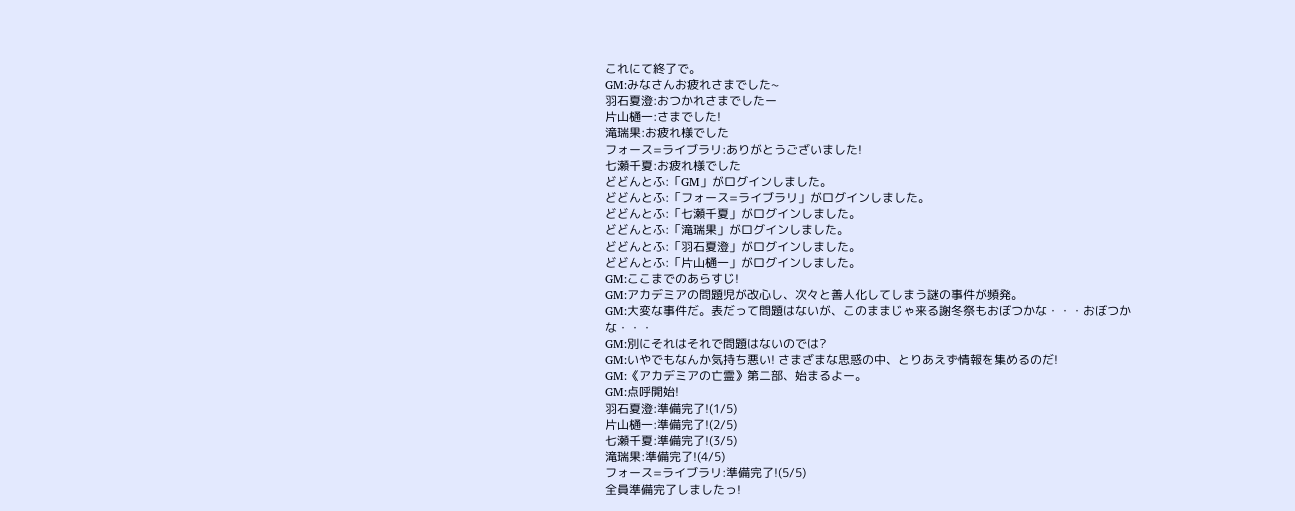これにて終了で。
GM:みなさんお疲れさまでした~
羽石夏澄:おつかれさまでしたー
片山樋一:さまでした!
滝瑞果:お疲れ様でした
フォース=ライブラリ:ありがとうございました!
七瀬千夏:お疲れ様でした
どどんとふ:「GM」がログインしました。
どどんとふ:「フォース=ライブラリ」がログインしました。
どどんとふ:「七瀬千夏」がログインしました。
どどんとふ:「滝瑞果」がログインしました。
どどんとふ:「羽石夏澄」がログインしました。
どどんとふ:「片山樋一」がログインしました。
GM:ここまでのあらすじ!
GM:アカデミアの問題児が改心し、次々と善人化してしまう謎の事件が頻発。
GM:大変な事件だ。表だって問題はないが、このままじゃ来る謝冬祭もおぼつかな・・・おぼつかな・・・
GM:別にそれはそれで問題はないのでは?
GM:いやでもなんか気持ち悪い! さまざまな思惑の中、とりあえず情報を集めるのだ!
GM:《アカデミアの亡霊》第二部、始まるよー。
GM:点呼開始!
羽石夏澄:準備完了!(1/5)
片山樋一:準備完了!(2/5)
七瀬千夏:準備完了!(3/5)
滝瑞果:準備完了!(4/5)
フォース=ライブラリ:準備完了!(5/5)
全員準備完了しましたっ!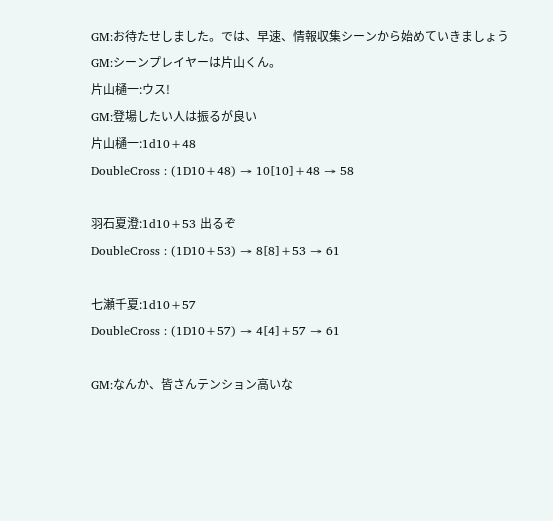GM:お待たせしました。では、早速、情報収集シーンから始めていきましょう
GM:シーンプレイヤーは片山くん。
片山樋一:ウス!
GM:登場したい人は振るが良い
片山樋一:1d10+48
DoubleCross : (1D10+48) → 10[10]+48 → 58

羽石夏澄:1d10+53 出るぞ
DoubleCross : (1D10+53) → 8[8]+53 → 61

七瀬千夏:1d10+57
DoubleCross : (1D10+57) → 4[4]+57 → 61

GM:なんか、皆さんテンション高いな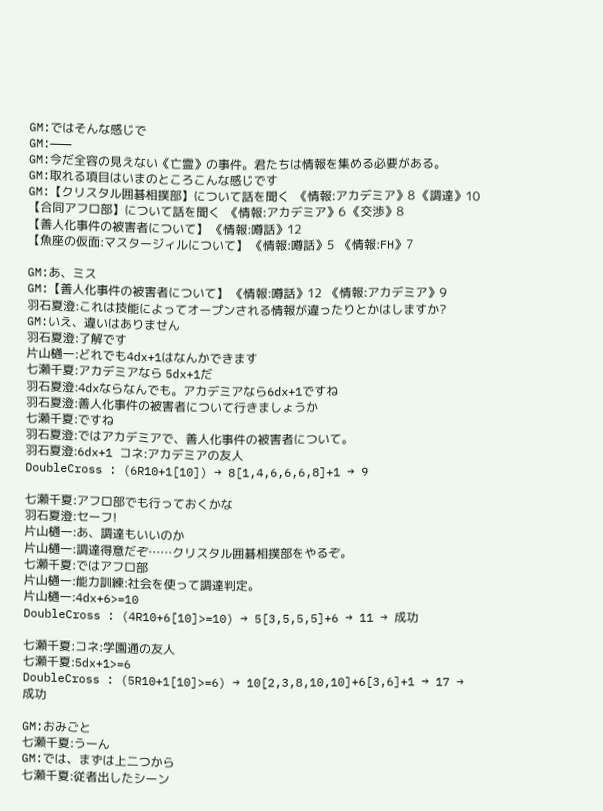GM:ではそんな感じで
GM:———
GM:今だ全容の見えない《亡霊》の事件。君たちは情報を集める必要がある。
GM:取れる項目はいまのところこんな感じです
GM:【クリスタル囲碁相撲部】について話を聞く  《情報:アカデミア》8 《調達》10
【合同アフロ部】について話を聞く  《情報:アカデミア》6 《交渉》8
【善人化事件の被害者について】 《情報:噂話》12
【魚座の仮面:マスタージィルについて】 《情報:噂話》5  《情報:FH》7

GM:あ、ミス
GM:【善人化事件の被害者について】 《情報:噂話》12  《情報:アカデミア》9
羽石夏澄:これは技能によってオープンされる情報が違ったりとかはしますか?
GM:いえ、違いはありません
羽石夏澄:了解です
片山樋一:どれでも4dx+1はなんかできます
七瀬千夏:アカデミアなら 5dx+1だ
羽石夏澄:4dxならなんでも。アカデミアなら6dx+1ですね
羽石夏澄:善人化事件の被害者について行きましょうか
七瀬千夏:ですね
羽石夏澄:ではアカデミアで、善人化事件の被害者について。
羽石夏澄:6dx+1 コネ:アカデミアの友人
DoubleCross : (6R10+1[10]) → 8[1,4,6,6,6,8]+1 → 9

七瀬千夏:アフロ部でも行っておくかな
羽石夏澄:セーフ!
片山樋一:あ、調達もいいのか
片山樋一:調達得意だぞ……クリスタル囲碁相撲部をやるぞ。
七瀬千夏:ではアフロ部
片山樋一:能力訓練:社会を使って調達判定。
片山樋一:4dx+6>=10
DoubleCross : (4R10+6[10]>=10) → 5[3,5,5,5]+6 → 11 → 成功

七瀬千夏:コネ:学園通の友人
七瀬千夏:5dx+1>=6
DoubleCross : (5R10+1[10]>=6) → 10[2,3,8,10,10]+6[3,6]+1 → 17 → 成功

GM:おみごと
七瀬千夏:うーん
GM:では、まずは上二つから
七瀬千夏:従者出したシーン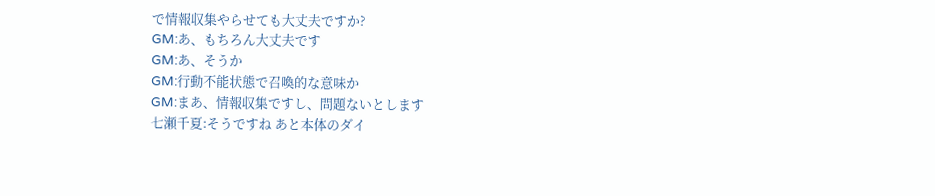で情報収集やらせても大丈夫ですか?
GM:あ、もちろん大丈夫です
GM:あ、そうか
GM:行動不能状態で召喚的な意味か
GM:まあ、情報収集ですし、問題ないとします
七瀬千夏:そうですね あと本体のダイ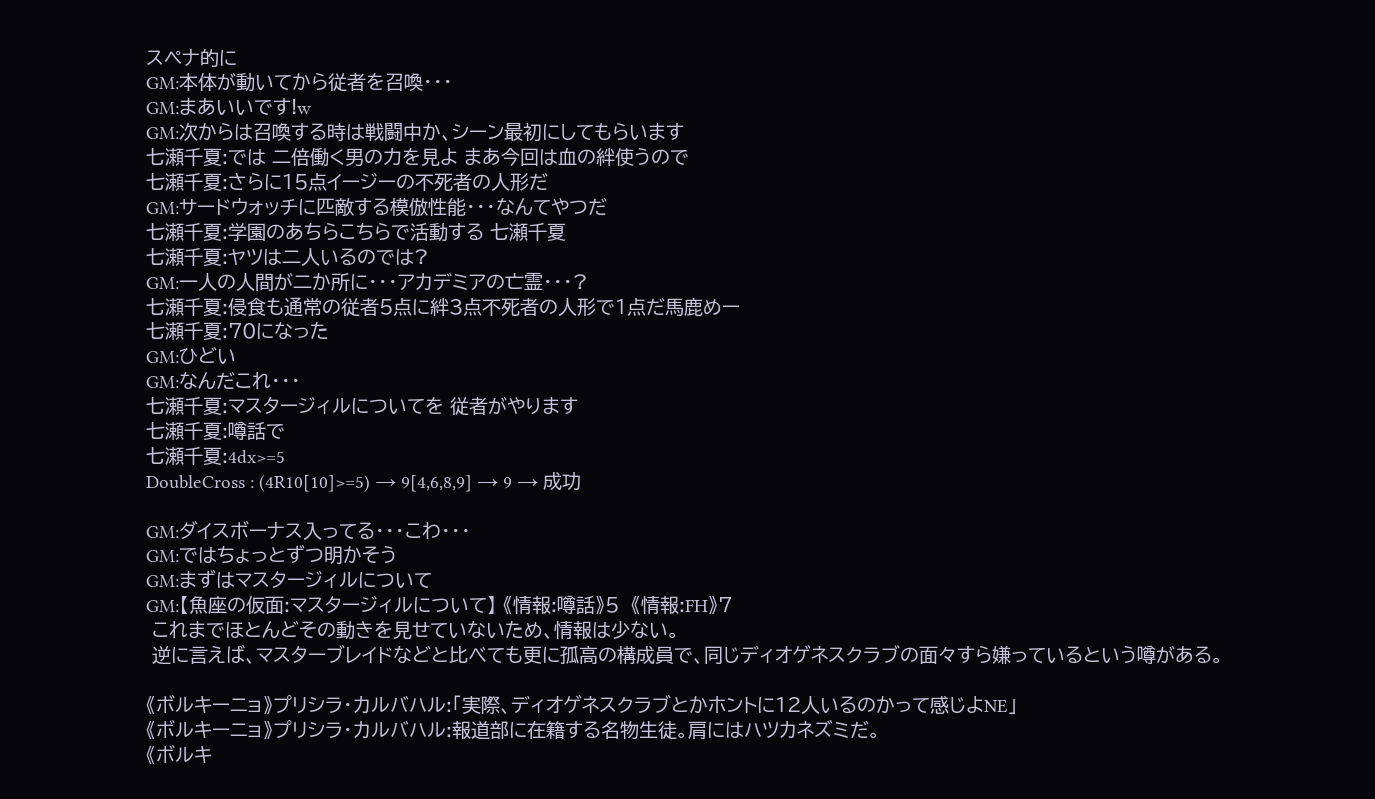スペナ的に
GM:本体が動いてから従者を召喚・・・
GM:まあいいです!w
GM:次からは召喚する時は戦闘中か、シーン最初にしてもらいます
七瀬千夏:では 二倍働く男の力を見よ まあ今回は血の絆使うので
七瀬千夏:さらに15点イージーの不死者の人形だ
GM:サードウォッチに匹敵する模倣性能・・・なんてやつだ
七瀬千夏:学園のあちらこちらで活動する 七瀬千夏
七瀬千夏:ヤツは二人いるのでは?
GM:一人の人間が二か所に・・・アカデミアの亡霊・・・?
七瀬千夏:侵食も通常の従者5点に絆3点不死者の人形で1点だ馬鹿めー
七瀬千夏:70になった
GM:ひどい
GM:なんだこれ・・・
七瀬千夏:マスタージィルについてを 従者がやります
七瀬千夏:噂話で
七瀬千夏:4dx>=5
DoubleCross : (4R10[10]>=5) → 9[4,6,8,9] → 9 → 成功

GM:ダイスボーナス入ってる・・・こわ・・・
GM:ではちょっとずつ明かそう
GM:まずはマスタージィルについて
GM:【魚座の仮面:マスタージィルについて】 《情報:噂話》5  《情報:FH》7
 これまでほとんどその動きを見せていないため、情報は少ない。
 逆に言えば、マスターブレイドなどと比べても更に孤高の構成員で、同じディオゲネスクラブの面々すら嫌っているという噂がある。

《ボルキーニョ》プリシラ・カルバハル:「実際、ディオゲネスクラブとかホントに12人いるのかって感じよNE」
《ボルキーニョ》プリシラ・カルバハル:報道部に在籍する名物生徒。肩にはハツカネズミだ。
《ボルキ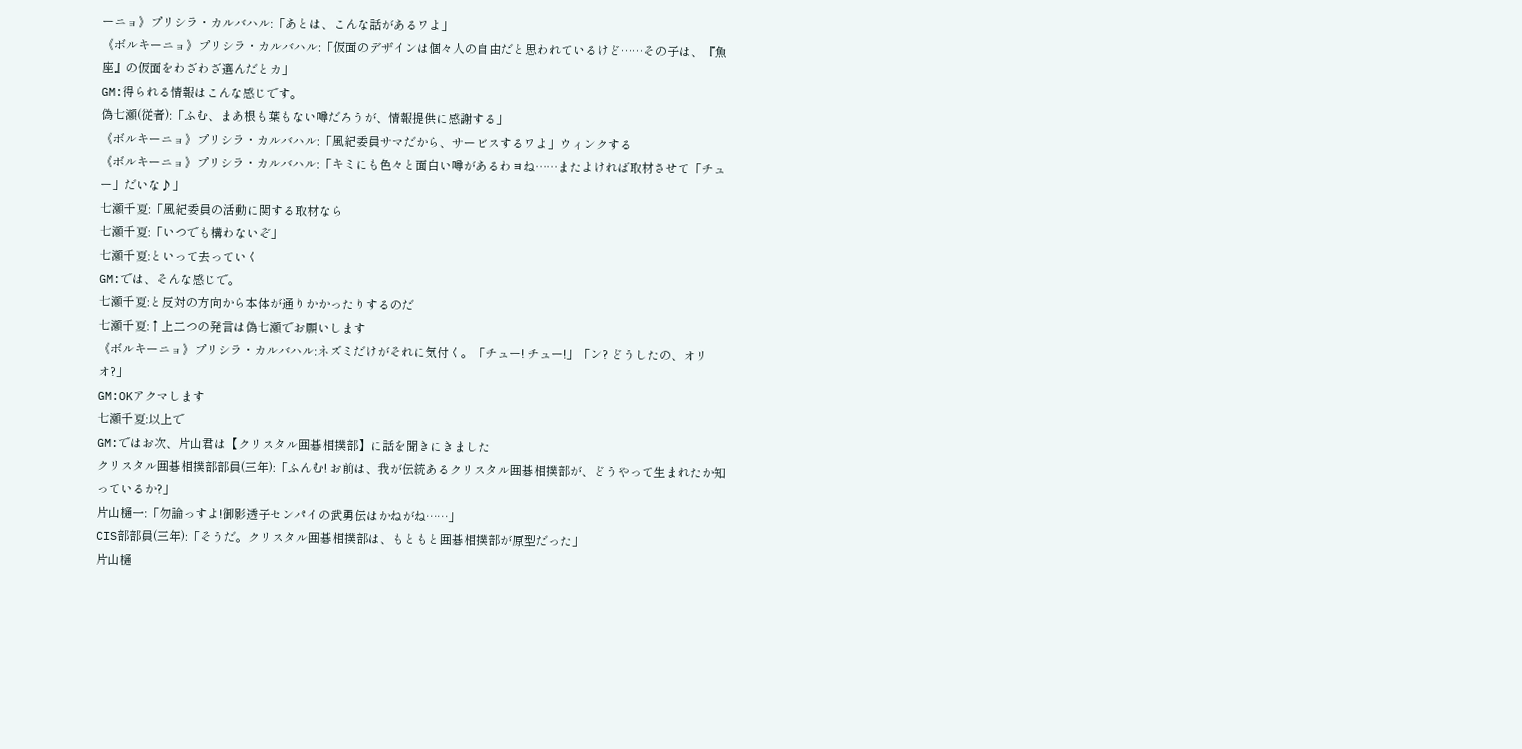ーニョ》プリシラ・カルバハル:「あとは、こんな話があるワよ」
《ボルキーニョ》プリシラ・カルバハル:「仮面のデザインは個々人の自由だと思われているけど……その子は、『魚座』の仮面をわざわざ選んだとカ」
GM:得られる情報はこんな感じです。
偽七瀬(従者):「ふむ、まあ根も葉もない噂だろうが、情報提供に感謝する」
《ボルキーニョ》プリシラ・カルバハル:「風紀委員サマだから、サービスするワよ」ウィンクする
《ボルキーニョ》プリシラ・カルバハル:「キミにも色々と面白い噂があるわヨね……またよければ取材させて「チュー」だいな♪」
七瀬千夏:「風紀委員の活動に関する取材なら
七瀬千夏:「いつでも構わないぞ」
七瀬千夏:といって去っていく
GM:では、そんな感じで。
七瀬千夏:と反対の方向から本体が通りかかったりするのだ
七瀬千夏:↑上二つの発言は偽七瀬でお願いします
《ボルキーニョ》プリシラ・カルバハル:ネズミだけがそれに気付く。「チュー! チュー!」「ン? どうしたの、オリオ?」
GM:OKアクマします
七瀬千夏:以上で
GM:ではお次、片山君は【クリスタル囲碁相撲部】に話を聞きにきました
クリスタル囲碁相撲部部員(三年):「ふんむ! お前は、我が伝統あるクリスタル囲碁相撲部が、どうやって生まれたか知っているか?」
片山樋一:「勿論っすよ!御影透子センパイの武勇伝はかねがね……」
CIS部部員(三年):「そうだ。クリスタル囲碁相撲部は、もともと囲碁相撲部が原型だった」
片山樋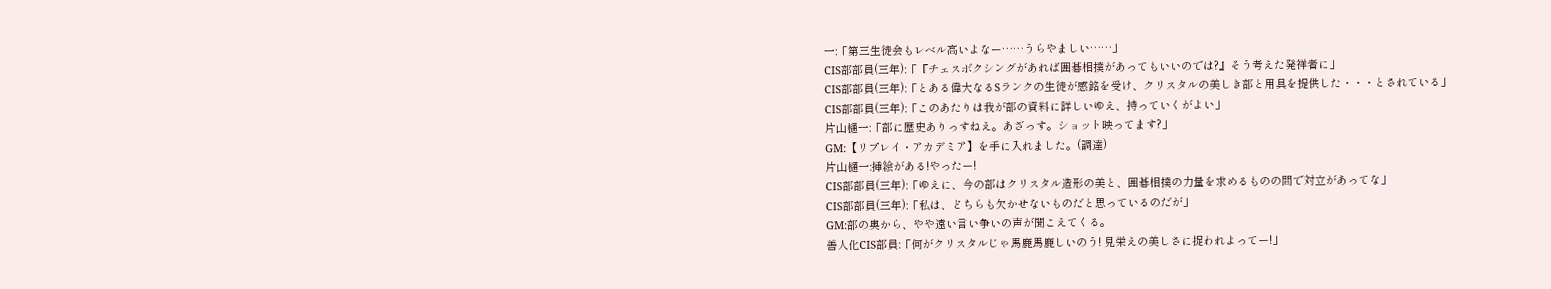一:「第三生徒会もレベル高いよなー……うらやましい……」
CIS部部員(三年):「『チェスボクシングがあれば囲碁相撲があってもいいのでは?』そう考えた発祥者に」
CIS部部員(三年):「とある偉大なるSランクの生徒が感銘を受け、クリスタルの美しき部と用具を提供した・・・とされている」
CIS部部員(三年):「このあたりは我が部の資料に詳しいゆえ、持っていくがよい」
片山樋一:「部に歴史ありっすねえ。あざっす。ショット映ってます?」
GM:【リプレイ・アカデミア】を手に入れました。(調達)
片山樋一:挿絵がある!やったー!
CIS部部員(三年):「ゆえに、今の部はクリスタル造形の美と、囲碁相撲の力量を求めるものの間で対立があってな」
CIS部部員(三年):「私は、どちらも欠かせないものだと思っているのだが」
GM:部の奥から、やや遠い言い争いの声が聞こえてくる。
善人化CIS部員:「何がクリスタルじゃ馬鹿馬鹿しいのう! 見栄えの美しさに捉われよってー!」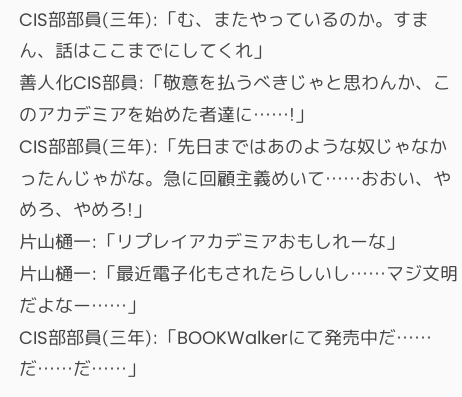CIS部部員(三年):「む、またやっているのか。すまん、話はここまでにしてくれ」
善人化CIS部員:「敬意を払うべきじゃと思わんか、このアカデミアを始めた者達に……!」
CIS部部員(三年):「先日まではあのような奴じゃなかったんじゃがな。急に回顧主義めいて……おおい、やめろ、やめろ!」
片山樋一:「リプレイアカデミアおもしれーな」
片山樋一:「最近電子化もされたらしいし……マジ文明だよなー……」
CIS部部員(三年):「BOOKWalkerにて発売中だ……だ……だ……」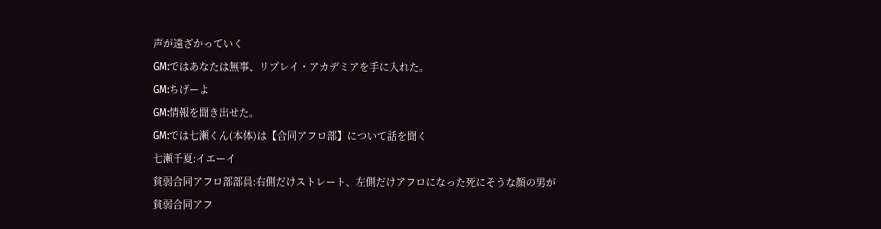声が遠ざかっていく
GM:ではあなたは無事、リプレイ・アカデミアを手に入れた。
GM:ちげーよ
GM:情報を聞き出せた。
GM:では七瀬くん(本体)は【合同アフロ部】について話を聞く
七瀬千夏:イエーイ
貧弱合同アフロ部部員:右側だけストレート、左側だけアフロになった死にそうな顔の男が
貧弱合同アフ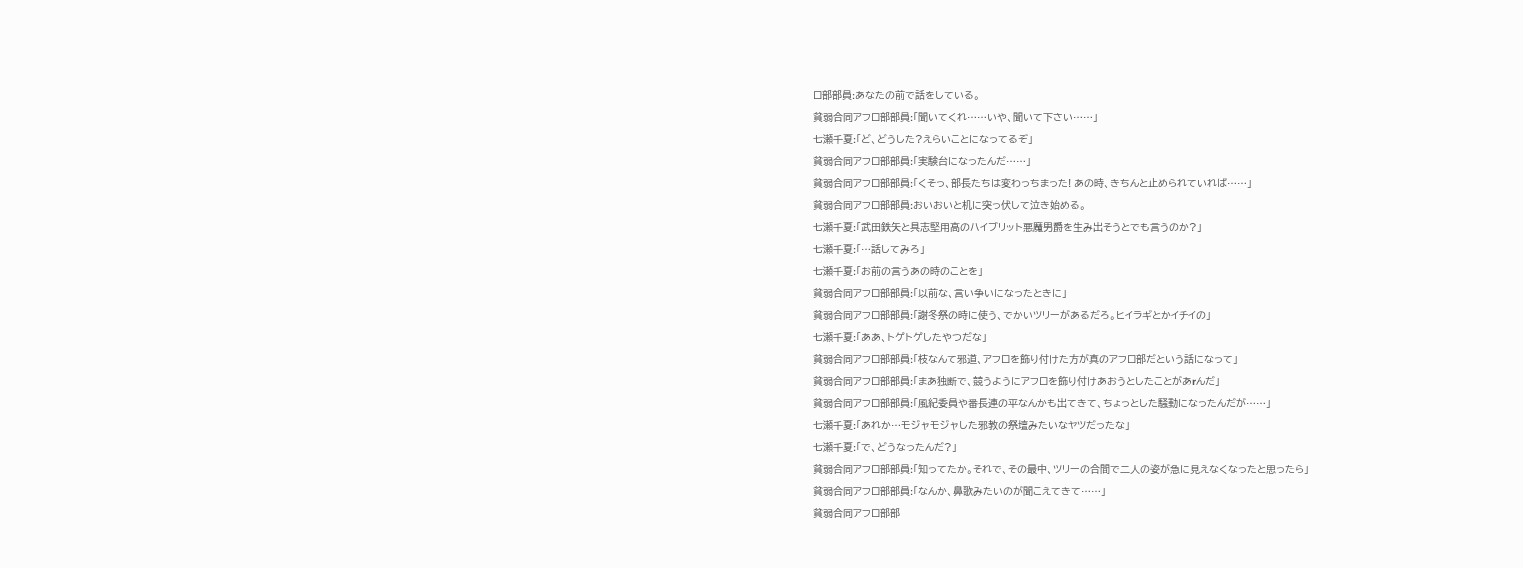ロ部部員:あなたの前で話をしている。
貧弱合同アフロ部部員:「聞いてくれ……いや、聞いて下さい……」
七瀬千夏:「ど、どうした?えらいことになってるぞ」
貧弱合同アフロ部部員:「実験台になったんだ……」
貧弱合同アフロ部部員:「くそっ、部長たちは変わっちまった! あの時、きちんと止められていれば……」
貧弱合同アフロ部部員:おいおいと机に突っ伏して泣き始める。
七瀬千夏:「武田鉄矢と具志堅用高のハイブリット悪魔男爵を生み出そうとでも言うのか?」
七瀬千夏:「…話してみろ」
七瀬千夏:「お前の言うあの時のことを」
貧弱合同アフロ部部員:「以前な、言い争いになったときに」
貧弱合同アフロ部部員:「謝冬祭の時に使う、でかいツリーがあるだろ。ヒイラギとかイチイの」
七瀬千夏:「ああ、トゲトゲしたやつだな」
貧弱合同アフロ部部員:「枝なんて邪道、アフロを飾り付けた方が真のアフロ部だという話になって」
貧弱合同アフロ部部員:「まあ独断で、競うようにアフロを飾り付けあおうとしたことがあrんだ」
貧弱合同アフロ部部員:「風紀委員や番長連の平なんかも出てきて、ちょっとした騒動になったんだが……」
七瀬千夏:「あれか…モジャモジャした邪教の祭壇みたいなヤツだったな」
七瀬千夏:「で、どうなったんだ?」
貧弱合同アフロ部部員:「知ってたか。それで、その最中、ツリーの合間で二人の姿が急に見えなくなったと思ったら」
貧弱合同アフロ部部員:「なんか、鼻歌みたいのが聞こえてきて……」
貧弱合同アフロ部部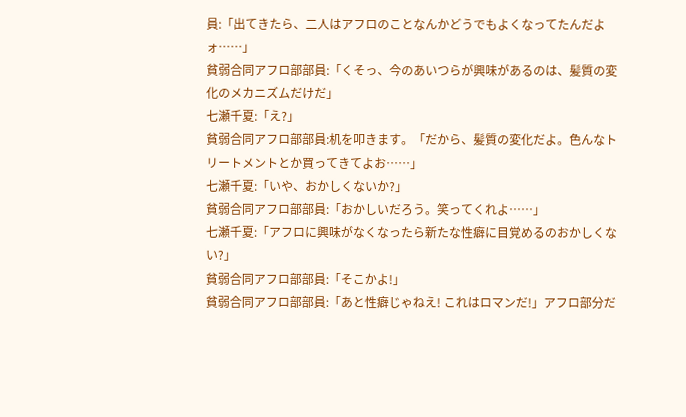員:「出てきたら、二人はアフロのことなんかどうでもよくなってたんだよォ……」
貧弱合同アフロ部部員:「くそっ、今のあいつらが興味があるのは、髪質の変化のメカニズムだけだ」
七瀬千夏:「え?」
貧弱合同アフロ部部員:机を叩きます。「だから、髪質の変化だよ。色んなトリートメントとか買ってきてよお……」
七瀬千夏:「いや、おかしくないか?」
貧弱合同アフロ部部員:「おかしいだろう。笑ってくれよ……」
七瀬千夏:「アフロに興味がなくなったら新たな性癖に目覚めるのおかしくない?」
貧弱合同アフロ部部員:「そこかよ!」
貧弱合同アフロ部部員:「あと性癖じゃねえ! これはロマンだ!」アフロ部分だ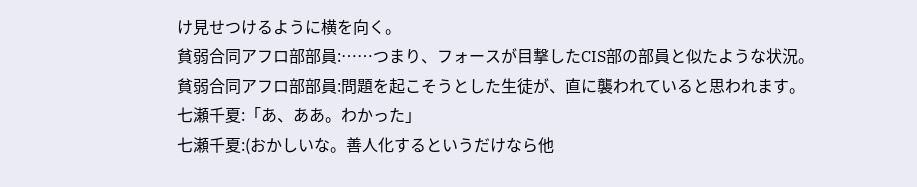け見せつけるように横を向く。
貧弱合同アフロ部部員:……つまり、フォースが目撃したCIS部の部員と似たような状況。
貧弱合同アフロ部部員:問題を起こそうとした生徒が、直に襲われていると思われます。
七瀬千夏:「あ、ああ。わかった」
七瀬千夏:(おかしいな。善人化するというだけなら他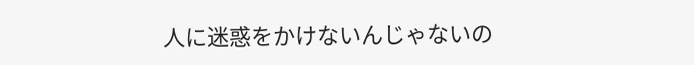人に迷惑をかけないんじゃないの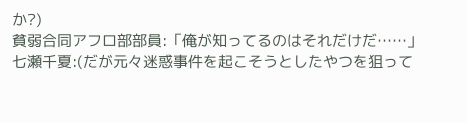か?)
貧弱合同アフロ部部員:「俺が知ってるのはそれだけだ……」
七瀬千夏:(だが元々迷惑事件を起こそうとしたやつを狙って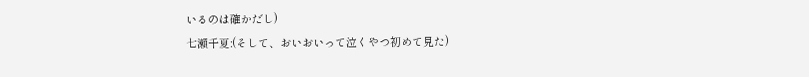いるのは確かだし)
七瀬千夏:(そして、おいおいって泣くやつ初めて見た)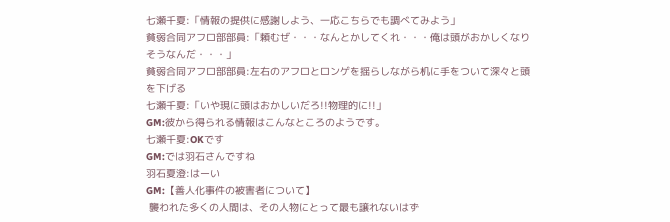七瀬千夏:「情報の提供に感謝しよう、一応こちらでも調べてみよう」
貧弱合同アフロ部部員:「頼むぜ・・・なんとかしてくれ・・・俺は頭がおかしくなりそうなんだ・・・」
貧弱合同アフロ部部員:左右のアフロとロンゲを揺らしながら机に手をついて深々と頭を下げる
七瀬千夏:「いや現に頭はおかしいだろ!!物理的に!!」
GM:彼から得られる情報はこんなところのようです。
七瀬千夏:OKです
GM:では羽石さんですね
羽石夏澄:はーい
GM:【善人化事件の被害者について】
 襲われた多くの人間は、その人物にとって最も譲れないはず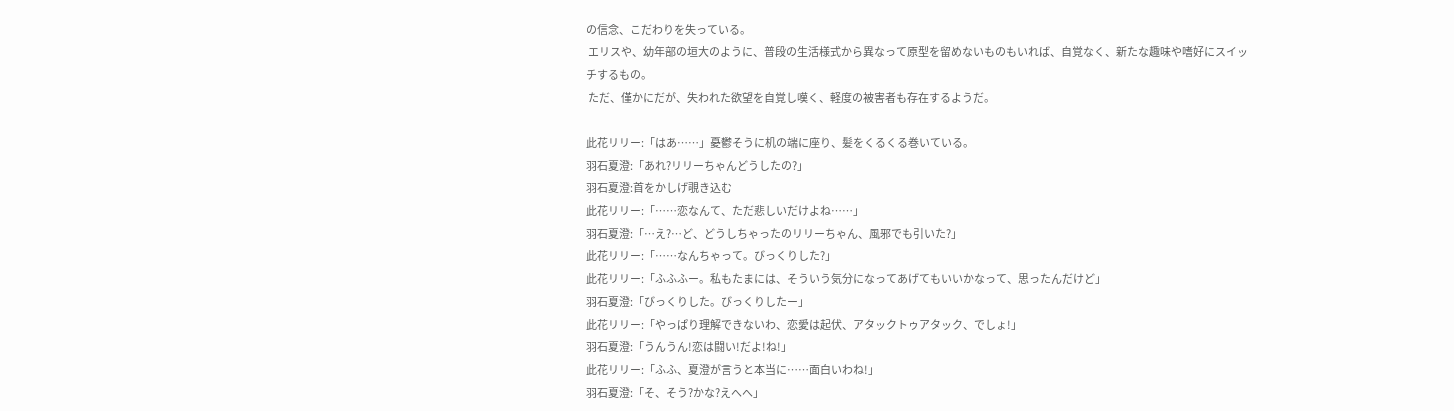の信念、こだわりを失っている。
 エリスや、幼年部の垣大のように、普段の生活様式から異なって原型を留めないものもいれば、自覚なく、新たな趣味や嗜好にスイッチするもの。
 ただ、僅かにだが、失われた欲望を自覚し嘆く、軽度の被害者も存在するようだ。

此花リリー:「はあ……」憂鬱そうに机の端に座り、髪をくるくる巻いている。
羽石夏澄:「あれ?リリーちゃんどうしたの?」
羽石夏澄:首をかしげ覗き込む
此花リリー:「……恋なんて、ただ悲しいだけよね……」
羽石夏澄:「…え?…ど、どうしちゃったのリリーちゃん、風邪でも引いた?」
此花リリー:「……なんちゃって。びっくりした?」
此花リリー:「ふふふー。私もたまには、そういう気分になってあげてもいいかなって、思ったんだけど」
羽石夏澄:「びっくりした。びっくりしたー」
此花リリー:「やっぱり理解できないわ、恋愛は起伏、アタックトゥアタック、でしょ!」
羽石夏澄:「うんうん!恋は闘い!だよ!ね!」
此花リリー:「ふふ、夏澄が言うと本当に……面白いわね!」
羽石夏澄:「そ、そう?かな?えへへ」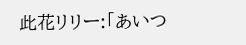此花リリー:「あいつ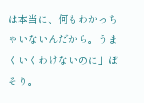は本当に、何もわかっちゃいないんだから。うまくいくわけないのに」ぼそり。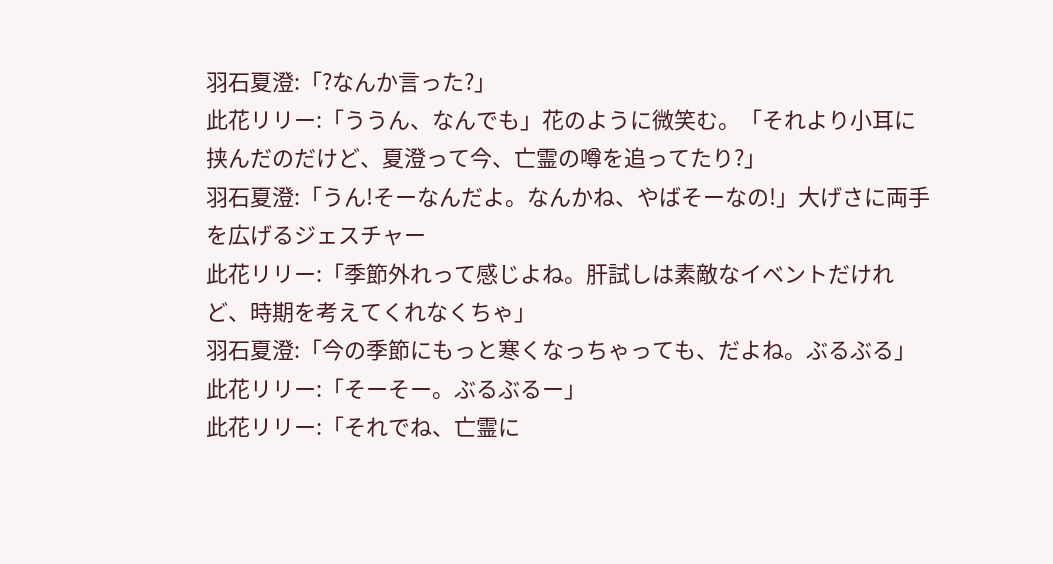羽石夏澄:「?なんか言った?」
此花リリー:「ううん、なんでも」花のように微笑む。「それより小耳に挟んだのだけど、夏澄って今、亡霊の噂を追ってたり?」
羽石夏澄:「うん!そーなんだよ。なんかね、やばそーなの!」大げさに両手を広げるジェスチャー
此花リリー:「季節外れって感じよね。肝試しは素敵なイベントだけれど、時期を考えてくれなくちゃ」
羽石夏澄:「今の季節にもっと寒くなっちゃっても、だよね。ぶるぶる」
此花リリー:「そーそー。ぶるぶるー」
此花リリー:「それでね、亡霊に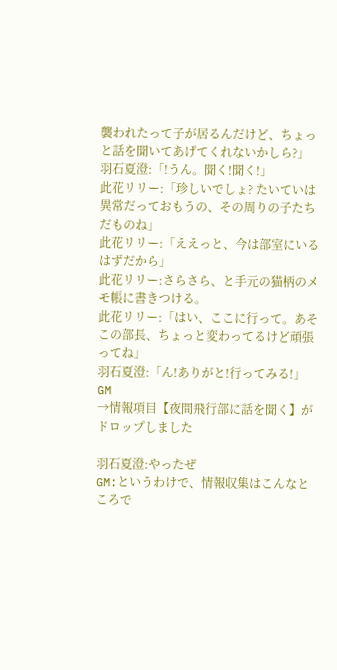襲われたって子が居るんだけど、ちょっと話を聞いてあげてくれないかしら?」
羽石夏澄:「!うん。聞く!聞く!」
此花リリー:「珍しいでしょ? たいていは異常だっておもうの、その周りの子たちだものね」
此花リリー:「ええっと、今は部室にいるはずだから」
此花リリー:さらさら、と手元の猫柄のメモ帳に書きつける。
此花リリー:「はい、ここに行って。あそこの部長、ちょっと変わってるけど頑張ってね」
羽石夏澄:「ん!ありがと!行ってみる!」
GM
→情報項目【夜間飛行部に話を聞く】がドロップしました

羽石夏澄:やったぜ
GM:というわけで、情報収集はこんなところで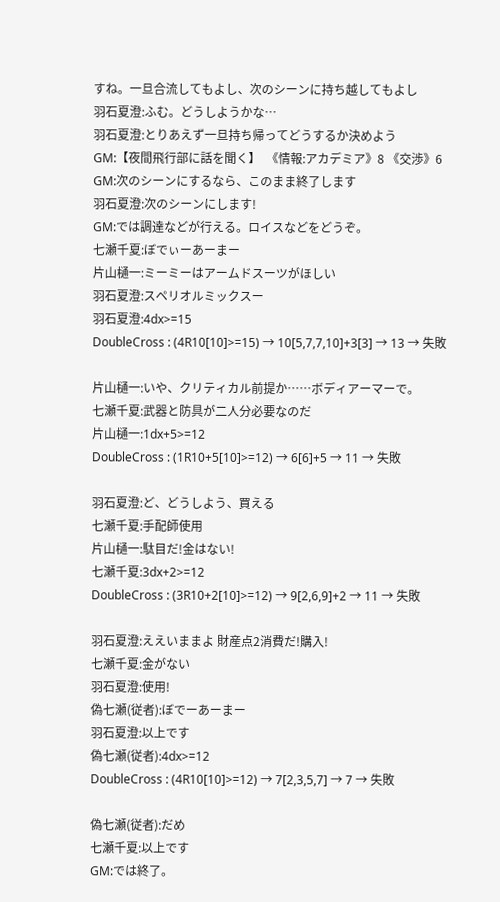すね。一旦合流してもよし、次のシーンに持ち越してもよし
羽石夏澄:ふむ。どうしようかな…
羽石夏澄:とりあえず一旦持ち帰ってどうするか決めよう
GM:【夜間飛行部に話を聞く】  《情報:アカデミア》8 《交渉》6
GM:次のシーンにするなら、このまま終了します
羽石夏澄:次のシーンにします!
GM:では調達などが行える。ロイスなどをどうぞ。
七瀬千夏:ぼでぃーあーまー
片山樋一:ミーミーはアームドスーツがほしい
羽石夏澄:スペリオルミックスー
羽石夏澄:4dx>=15
DoubleCross : (4R10[10]>=15) → 10[5,7,7,10]+3[3] → 13 → 失敗

片山樋一:いや、クリティカル前提か……ボディアーマーで。
七瀬千夏:武器と防具が二人分必要なのだ
片山樋一:1dx+5>=12
DoubleCross : (1R10+5[10]>=12) → 6[6]+5 → 11 → 失敗

羽石夏澄:ど、どうしよう、買える
七瀬千夏:手配師使用
片山樋一:駄目だ!金はない!
七瀬千夏:3dx+2>=12
DoubleCross : (3R10+2[10]>=12) → 9[2,6,9]+2 → 11 → 失敗

羽石夏澄:ええいままよ 財産点2消費だ!購入!
七瀬千夏:金がない
羽石夏澄:使用!
偽七瀬(従者):ぼでーあーまー
羽石夏澄:以上です
偽七瀬(従者):4dx>=12
DoubleCross : (4R10[10]>=12) → 7[2,3,5,7] → 7 → 失敗

偽七瀬(従者):だめ
七瀬千夏:以上です
GM:では終了。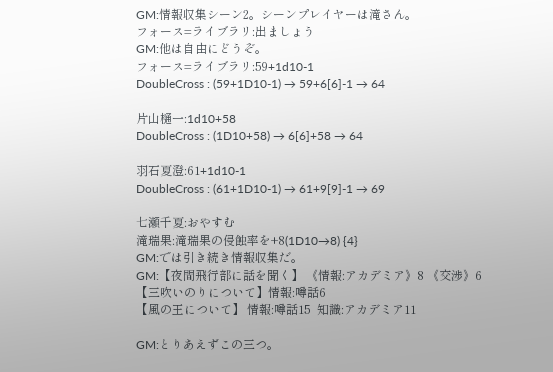GM:情報収集シーン2。シーンプレイヤーは滝さん。
フォース=ライブラリ:出ましょう
GM:他は自由にどうぞ。
フォース=ライブラリ:59+1d10-1
DoubleCross : (59+1D10-1) → 59+6[6]-1 → 64

片山樋一:1d10+58
DoubleCross : (1D10+58) → 6[6]+58 → 64

羽石夏澄:61+1d10-1
DoubleCross : (61+1D10-1) → 61+9[9]-1 → 69

七瀬千夏:おやすむ
滝瑞果:滝瑞果の侵蝕率を+8(1D10→8) {4}
GM:では引き続き情報収集だ。
GM:【夜間飛行部に話を聞く】 《情報:アカデミア》8 《交渉》6
【三吹いのりについて】情報:噂話6
【風の王について】 情報:噂話15  知識:アカデミア11

GM:とりあえずこの三つ。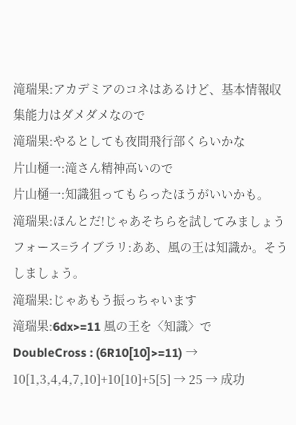滝瑞果:アカデミアのコネはあるけど、基本情報収集能力はダメダメなので
滝瑞果:やるとしても夜間飛行部くらいかな
片山樋一:滝さん精神高いので
片山樋一:知識狙ってもらったほうがいいかも。
滝瑞果:ほんとだ!じゃあそちらを試してみましょう
フォース=ライブラリ:ああ、風の王は知識か。そうしましょう。
滝瑞果:じゃあもう振っちゃいます
滝瑞果:6dx>=11 風の王を〈知識〉で
DoubleCross : (6R10[10]>=11) → 10[1,3,4,4,7,10]+10[10]+5[5] → 25 → 成功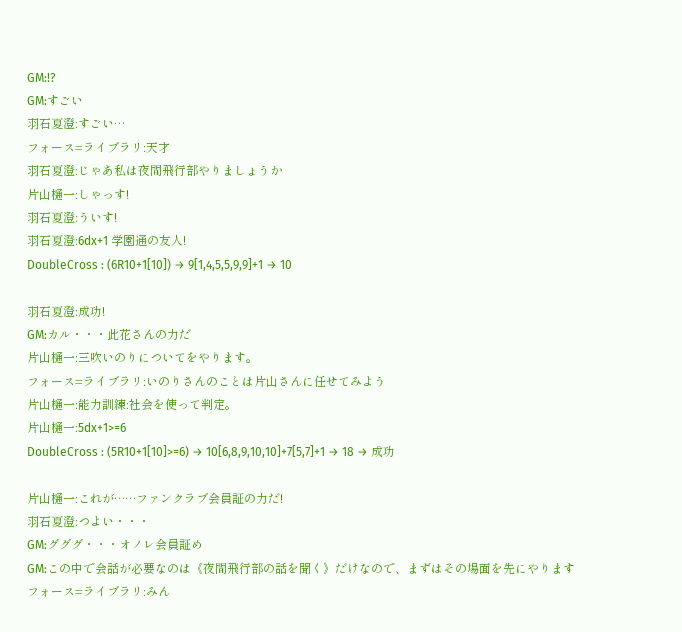GM:!?
GM:すごい
羽石夏澄:すごい…
フォース=ライブラリ:天才
羽石夏澄:じゃあ私は夜間飛行部やりましょうか
片山樋一:しゃっす!
羽石夏澄:ういす!
羽石夏澄:6dx+1 学園通の友人!
DoubleCross : (6R10+1[10]) → 9[1,4,5,5,9,9]+1 → 10

羽石夏澄:成功!
GM:カル・・・此花さんの力だ
片山樋一:三吹いのりについてをやります。
フォース=ライブラリ:いのりさんのことは片山さんに任せてみよう
片山樋一:能力訓練:社会を使って判定。
片山樋一:5dx+1>=6
DoubleCross : (5R10+1[10]>=6) → 10[6,8,9,10,10]+7[5,7]+1 → 18 → 成功

片山樋一:これが……ファンクラブ会員証の力だ!
羽石夏澄:つよい・・・
GM:グググ・・・オノレ会員証め
GM:この中で会話が必要なのは《夜間飛行部の話を聞く》だけなので、まずはその場面を先にやります
フォース=ライブラリ:みん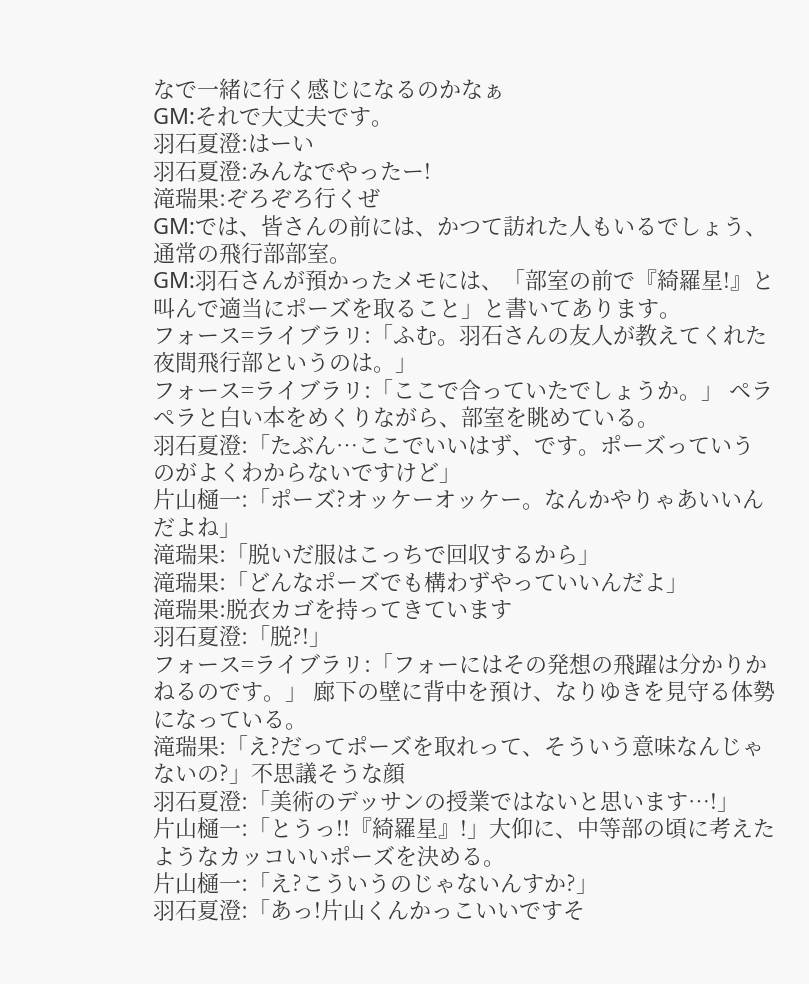なで一緒に行く感じになるのかなぁ
GM:それで大丈夫です。
羽石夏澄:はーい
羽石夏澄:みんなでやったー!
滝瑞果:ぞろぞろ行くぜ
GM:では、皆さんの前には、かつて訪れた人もいるでしょう、通常の飛行部部室。
GM:羽石さんが預かったメモには、「部室の前で『綺羅星!』と叫んで適当にポーズを取ること」と書いてあります。
フォース=ライブラリ:「ふむ。羽石さんの友人が教えてくれた夜間飛行部というのは。」
フォース=ライブラリ:「ここで合っていたでしょうか。」 ペラペラと白い本をめくりながら、部室を眺めている。
羽石夏澄:「たぶん…ここでいいはず、です。ポーズっていうのがよくわからないですけど」
片山樋一:「ポーズ?オッケーオッケー。なんかやりゃあいいんだよね」
滝瑞果:「脱いだ服はこっちで回収するから」
滝瑞果:「どんなポーズでも構わずやっていいんだよ」
滝瑞果:脱衣カゴを持ってきています
羽石夏澄:「脱?!」
フォース=ライブラリ:「フォーにはその発想の飛躍は分かりかねるのです。」 廊下の壁に背中を預け、なりゆきを見守る体勢になっている。
滝瑞果:「え?だってポーズを取れって、そういう意味なんじゃないの?」不思議そうな顔
羽石夏澄:「美術のデッサンの授業ではないと思います…!」
片山樋一:「とうっ!!『綺羅星』!」大仰に、中等部の頃に考えたようなカッコいいポーズを決める。
片山樋一:「え?こういうのじゃないんすか?」
羽石夏澄:「あっ!片山くんかっこいいですそ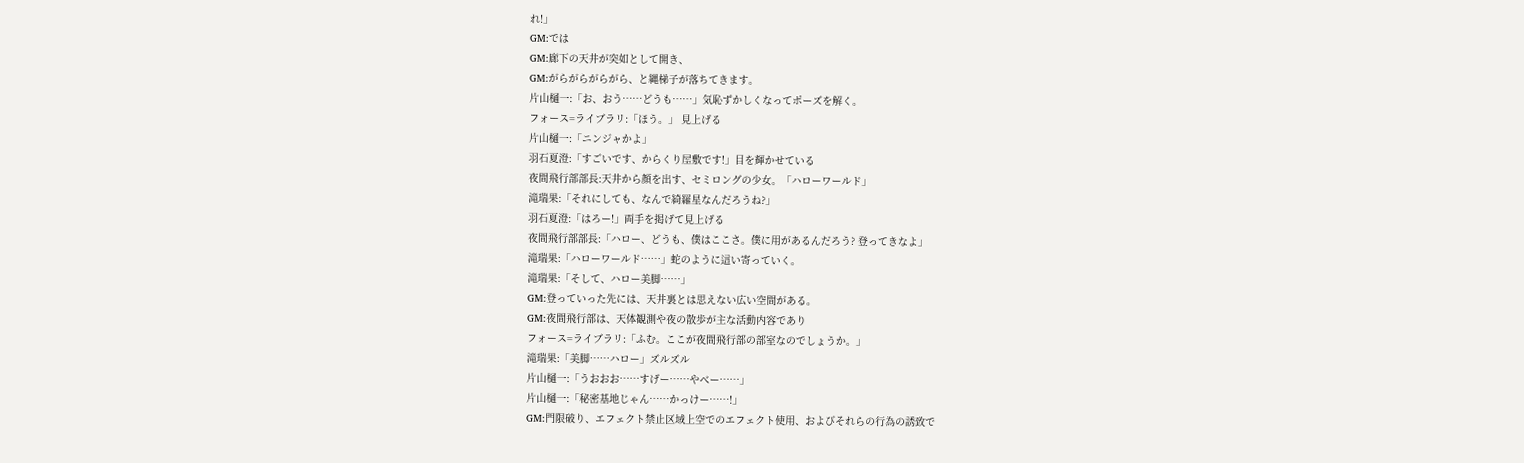れ!」
GM:では
GM:廊下の天井が突如として開き、
GM:がらがらがらがら、と縄梯子が落ちてきます。
片山樋一:「お、おう……どうも……」気恥ずかしくなってポーズを解く。
フォース=ライブラリ:「ほう。」 見上げる
片山樋一:「ニンジャかよ」
羽石夏澄:「すごいです、からくり屋敷です!」目を輝かせている
夜間飛行部部長:天井から顔を出す、セミロングの少女。「ハローワールド」
滝瑞果:「それにしても、なんで綺羅星なんだろうね?」
羽石夏澄:「はろー!」両手を掲げて見上げる
夜間飛行部部長:「ハロー、どうも、僕はここさ。僕に用があるんだろう? 登ってきなよ」
滝瑞果:「ハローワールド……」蛇のように這い寄っていく。
滝瑞果:「そして、ハロー美脚……」
GM:登っていった先には、天井裏とは思えない広い空間がある。
GM:夜間飛行部は、天体観測や夜の散歩が主な活動内容であり
フォース=ライブラリ:「ふむ。ここが夜間飛行部の部室なのでしょうか。」
滝瑞果:「美脚……ハロー」ズルズル
片山樋一:「うおおお……すげー……やべー……」
片山樋一:「秘密基地じゃん……かっけー……!」
GM:門限破り、エフェクト禁止区域上空でのエフェクト使用、およびそれらの行為の誘致で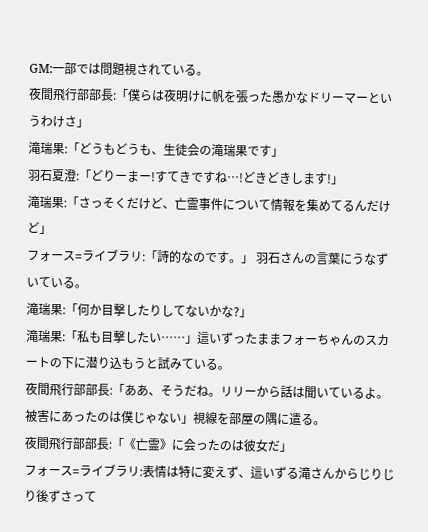GM:一部では問題視されている。
夜間飛行部部長:「僕らは夜明けに帆を張った愚かなドリーマーというわけさ」
滝瑞果:「どうもどうも、生徒会の滝瑞果です」
羽石夏澄:「どりーまー!すてきですね…!どきどきします!」
滝瑞果:「さっそくだけど、亡霊事件について情報を集めてるんだけど」
フォース=ライブラリ:「詩的なのです。」 羽石さんの言葉にうなずいている。
滝瑞果:「何か目撃したりしてないかな?」
滝瑞果:「私も目撃したい……」這いずったままフォーちゃんのスカートの下に潜り込もうと試みている。
夜間飛行部部長:「ああ、そうだね。リリーから話は聞いているよ。被害にあったのは僕じゃない」視線を部屋の隅に遣る。
夜間飛行部部長:「《亡霊》に会ったのは彼女だ」
フォース=ライブラリ:表情は特に変えず、這いずる滝さんからじりじり後ずさって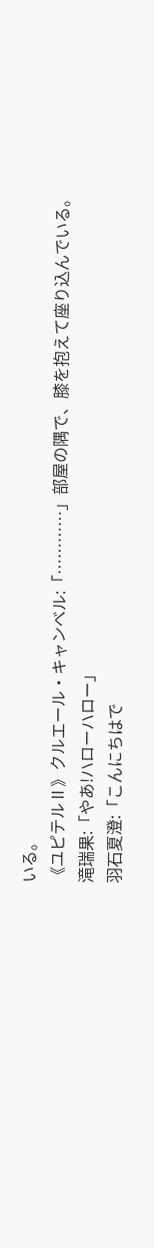いる。
《ユピテルⅡ》クルエール・キャンベル:「…………」部屋の隅で、膝を抱えて座り込んでいる。
滝瑞果:「やあ!ハローハロー」
羽石夏澄:「こんにちはで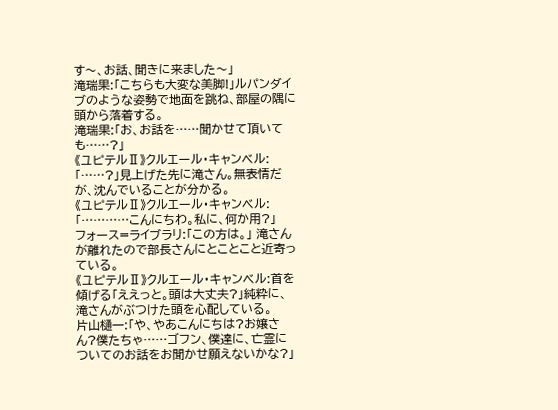す〜、お話、聞きに来ました〜」
滝瑞果:「こちらも大変な美脚!」ルパンダイブのような姿勢で地面を跳ね、部屋の隅に頭から落着する。
滝瑞果:「お、お話を……聞かせて頂いても……?」
《ユピテルⅡ》クルエール・キャンベル:「……?」見上げた先に滝さん。無表情だが、沈んでいることが分かる。
《ユピテルⅡ》クルエール・キャンベル:「…………こんにちわ。私に、何か用?」
フォース=ライブラリ:「この方は。」 滝さんが離れたので部長さんにとことこと近寄っている。
《ユピテルⅡ》クルエール・キャンベル:首を傾げる「ええっと。頭は大丈夫?」純粋に、滝さんがぶつけた頭を心配している。
片山樋一:「や、やあこんにちは?お嬢さん?僕たちゃ……ゴフン、僕達に、亡霊についてのお話をお聞かせ願えないかな?」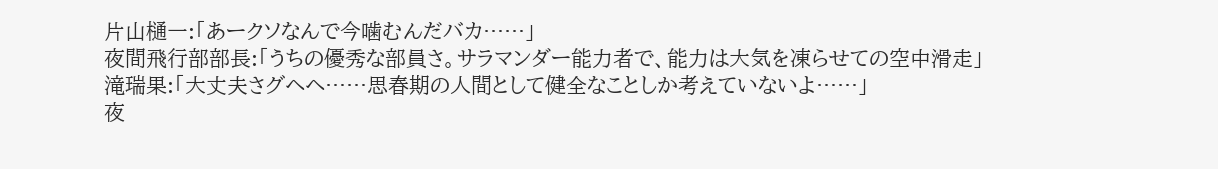片山樋一:「あークソなんで今噛むんだバカ……」
夜間飛行部部長:「うちの優秀な部員さ。サラマンダー能力者で、能力は大気を凍らせての空中滑走」
滝瑞果:「大丈夫さグヘヘ……思春期の人間として健全なことしか考えていないよ……」
夜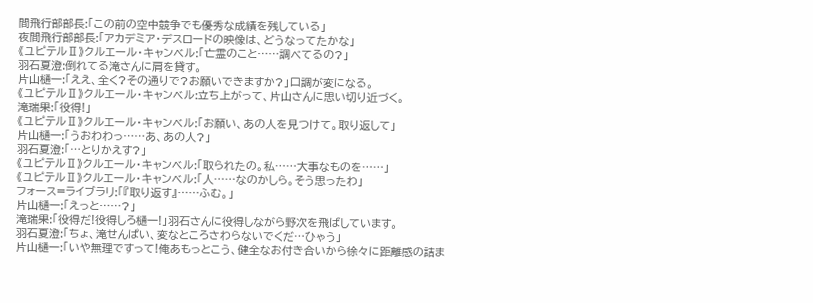間飛行部部長:「この前の空中競争でも優秀な成績を残している」
夜間飛行部部長:「アカデミア・デスロードの映像は、どうなってたかな」
《ユピテルⅡ》クルエール・キャンベル:「亡霊のこと……調べてるの?」
羽石夏澄:倒れてる滝さんに肩を貸す。
片山樋一:「ええ、全く?その通りで?お願いできますか?」口調が変になる。
《ユピテルⅡ》クルエール・キャンベル:立ち上がって、片山さんに思い切り近づく。
滝瑞果:「役得!」
《ユピテルⅡ》クルエール・キャンベル:「お願い、あの人を見つけて。取り返して」
片山樋一:「うおわわっ……あ、あの人?」
羽石夏澄:「…とりかえす?」
《ユピテルⅡ》クルエール・キャンベル:「取られたの。私……大事なものを……」
《ユピテルⅡ》クルエール・キャンベル:「人……なのかしら。そう思ったわ」
フォース=ライブラリ:「『取り返す』……ふむ。」
片山樋一:「えっと……?」
滝瑞果:「役得だ!役得しろ樋一!」羽石さんに役得しながら野次を飛ばしています。
羽石夏澄:「ちょ、滝せんぱい、変なところさわらないでくだ…ひゃう」
片山樋一:「いや無理ですって!俺あもっとこう、健全なお付き合いから徐々に距離感の詰ま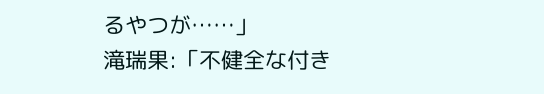るやつが……」
滝瑞果:「不健全な付き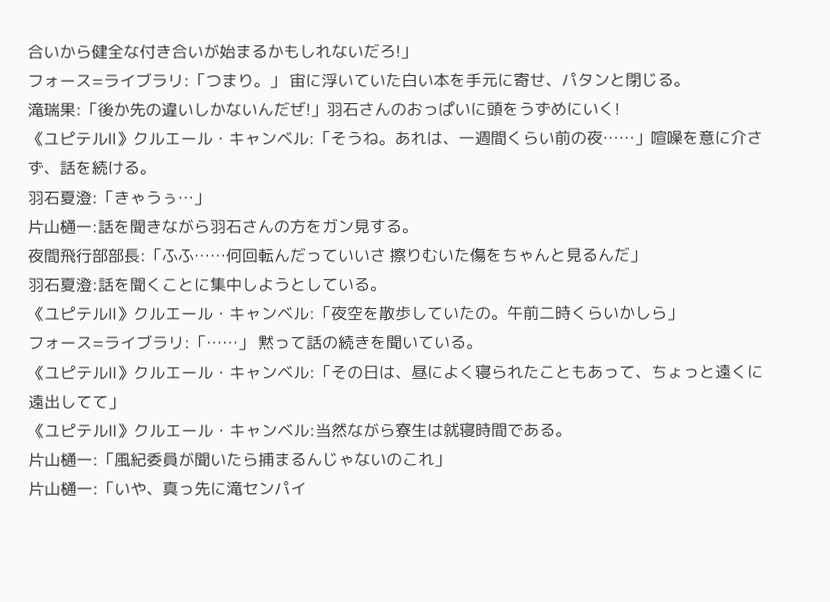合いから健全な付き合いが始まるかもしれないだろ!」
フォース=ライブラリ:「つまり。」 宙に浮いていた白い本を手元に寄せ、パタンと閉じる。
滝瑞果:「後か先の違いしかないんだぜ!」羽石さんのおっぱいに頭をうずめにいく!
《ユピテルⅡ》クルエール・キャンベル:「そうね。あれは、一週間くらい前の夜……」喧噪を意に介さず、話を続ける。
羽石夏澄:「きゃうぅ…」
片山樋一:話を聞きながら羽石さんの方をガン見する。
夜間飛行部部長:「ふふ……何回転んだっていいさ 擦りむいた傷をちゃんと見るんだ」
羽石夏澄:話を聞くことに集中しようとしている。
《ユピテルⅡ》クルエール・キャンベル:「夜空を散歩していたの。午前二時くらいかしら」
フォース=ライブラリ:「……」 黙って話の続きを聞いている。
《ユピテルⅡ》クルエール・キャンベル:「その日は、昼によく寝られたこともあって、ちょっと遠くに遠出してて」
《ユピテルⅡ》クルエール・キャンベル:当然ながら寮生は就寝時間である。
片山樋一:「風紀委員が聞いたら捕まるんじゃないのこれ」
片山樋一:「いや、真っ先に滝センパイ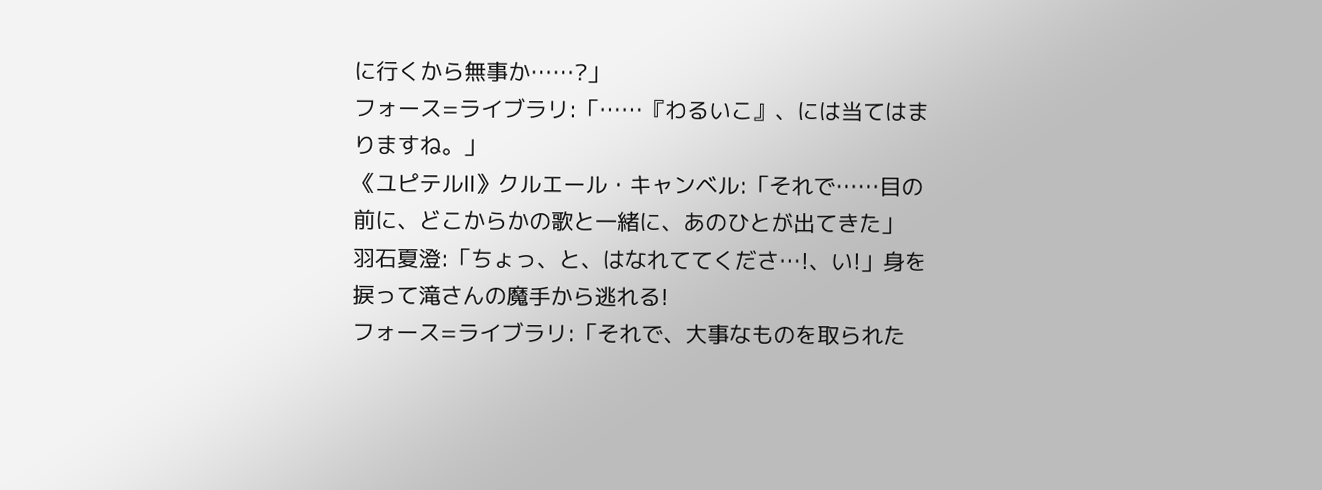に行くから無事か……?」
フォース=ライブラリ:「……『わるいこ』、には当てはまりますね。」
《ユピテルⅡ》クルエール・キャンベル:「それで……目の前に、どこからかの歌と一緒に、あのひとが出てきた」
羽石夏澄:「ちょっ、と、はなれててくださ…!、い!」身を捩って滝さんの魔手から逃れる!
フォース=ライブラリ:「それで、大事なものを取られた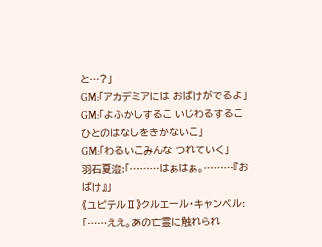と…?」
GM:「アカデミアには おばけがでるよ」
GM:「よふかしするこ いじわるするこ ひとのはなしをきかないこ」
GM:「わるいこみんな つれていく」
羽石夏澄:「………はぁはぁ。………『おばけ』」
《ユピテルⅡ》クルエール・キャンベル:「……ええ。あの亡霊に触れられ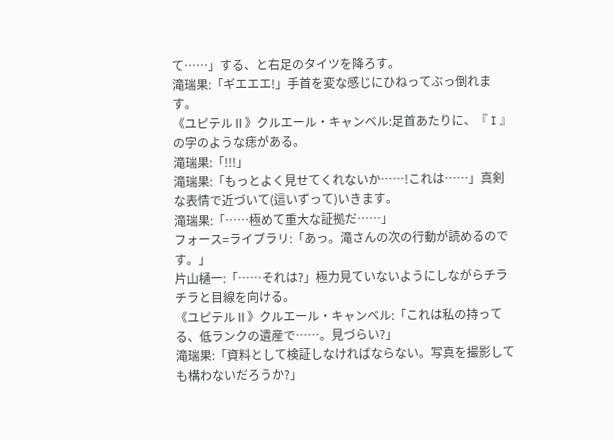て……」する、と右足のタイツを降ろす。
滝瑞果:「ギエエエ!」手首を変な感じにひねってぶっ倒れます。
《ユピテルⅡ》クルエール・キャンベル:足首あたりに、『 I 』の字のような痣がある。
滝瑞果:「!!!」
滝瑞果:「もっとよく見せてくれないか……!これは……」真剣な表情で近づいて(這いずって)いきます。
滝瑞果:「……極めて重大な証拠だ……」
フォース=ライブラリ:「あっ。滝さんの次の行動が読めるのです。」
片山樋一:「……それは?」極力見ていないようにしながらチラチラと目線を向ける。
《ユピテルⅡ》クルエール・キャンベル:「これは私の持ってる、低ランクの遺産で……。見づらい?」
滝瑞果:「資料として検証しなければならない。写真を撮影しても構わないだろうか?」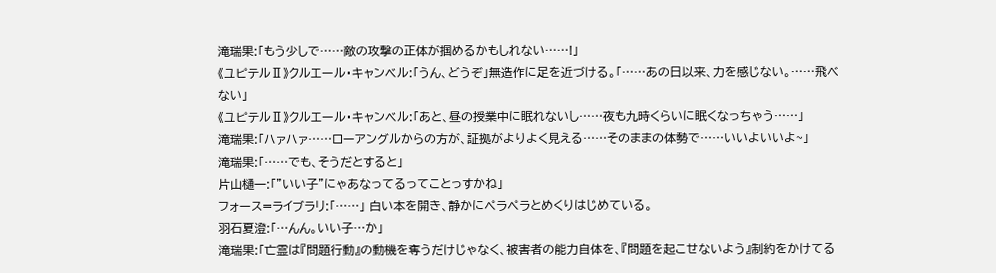滝瑞果:「もう少しで……敵の攻撃の正体が掴めるかもしれない……!」
《ユピテルⅡ》クルエール・キャンベル:「うん、どうぞ」無造作に足を近づける。「……あの日以来、力を感じない。……飛べない」
《ユピテルⅡ》クルエール・キャンベル:「あと、昼の授業中に眠れないし……夜も九時くらいに眠くなっちゃう……」
滝瑞果:「ハァハァ……ローアングルからの方が、証拠がよりよく見える……そのままの体勢で……いいよいいよ~」
滝瑞果:「……でも、そうだとすると」
片山樋一:「”いい子”にゃあなってるってことっすかね」
フォース=ライブラリ:「……」 白い本を開き、静かにペラペラとめくりはじめている。
羽石夏澄:「…んん。いい子…か」
滝瑞果:「亡霊は『問題行動』の動機を奪うだけじゃなく、被害者の能力自体を、『問題を起こせないよう』制約をかけてる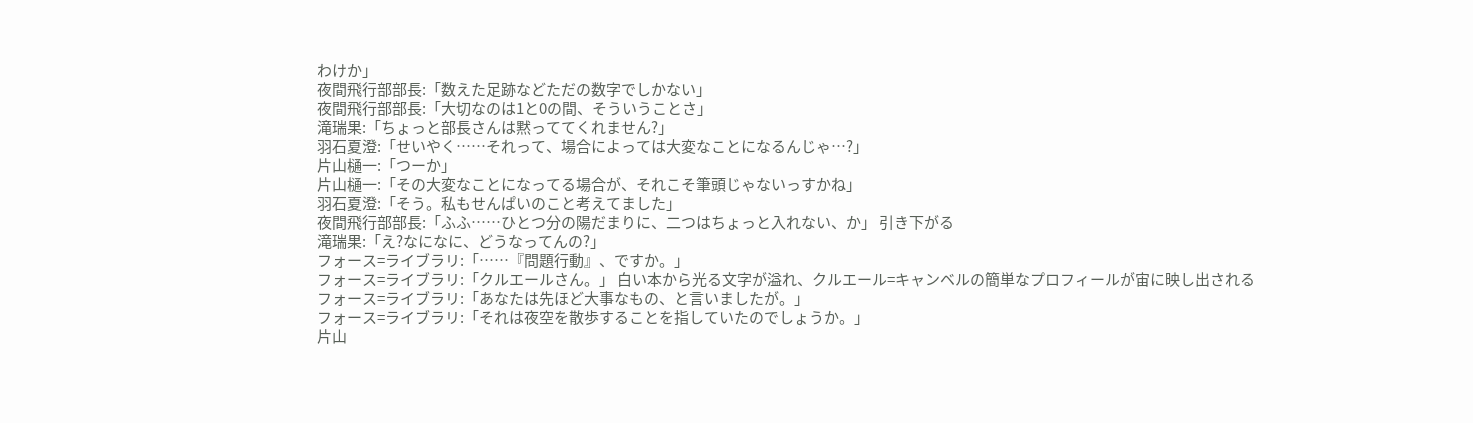わけか」
夜間飛行部部長:「数えた足跡などただの数字でしかない」
夜間飛行部部長:「大切なのは1と0の間、そういうことさ」
滝瑞果:「ちょっと部長さんは黙っててくれません?」
羽石夏澄:「せいやく……それって、場合によっては大変なことになるんじゃ…?」
片山樋一:「つーか」
片山樋一:「その大変なことになってる場合が、それこそ筆頭じゃないっすかね」
羽石夏澄:「そう。私もせんぱいのこと考えてました」
夜間飛行部部長:「ふふ……ひとつ分の陽だまりに、二つはちょっと入れない、か」 引き下がる
滝瑞果:「え?なになに、どうなってんの?」
フォース=ライブラリ:「……『問題行動』、ですか。」
フォース=ライブラリ:「クルエールさん。」 白い本から光る文字が溢れ、クルエール=キャンベルの簡単なプロフィールが宙に映し出される
フォース=ライブラリ:「あなたは先ほど大事なもの、と言いましたが。」
フォース=ライブラリ:「それは夜空を散歩することを指していたのでしょうか。」
片山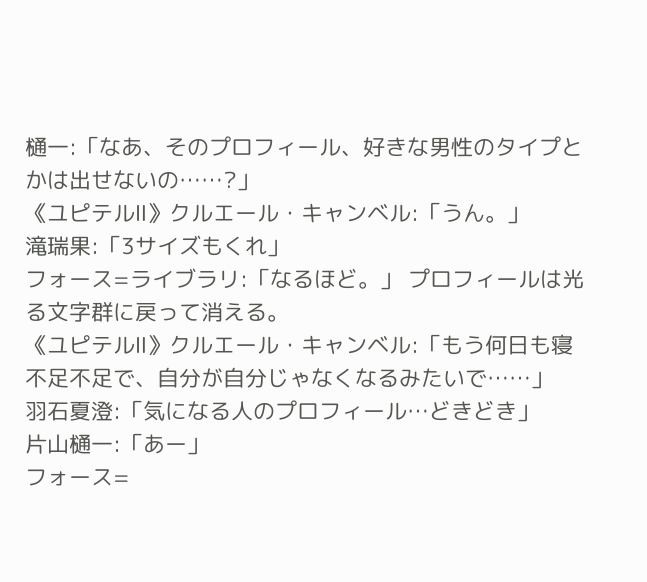樋一:「なあ、そのプロフィール、好きな男性のタイプとかは出せないの……?」
《ユピテルⅡ》クルエール・キャンベル:「うん。」
滝瑞果:「3サイズもくれ」
フォース=ライブラリ:「なるほど。」 プロフィールは光る文字群に戻って消える。
《ユピテルⅡ》クルエール・キャンベル:「もう何日も寝不足不足で、自分が自分じゃなくなるみたいで……」
羽石夏澄:「気になる人のプロフィール…どきどき」
片山樋一:「あー」
フォース=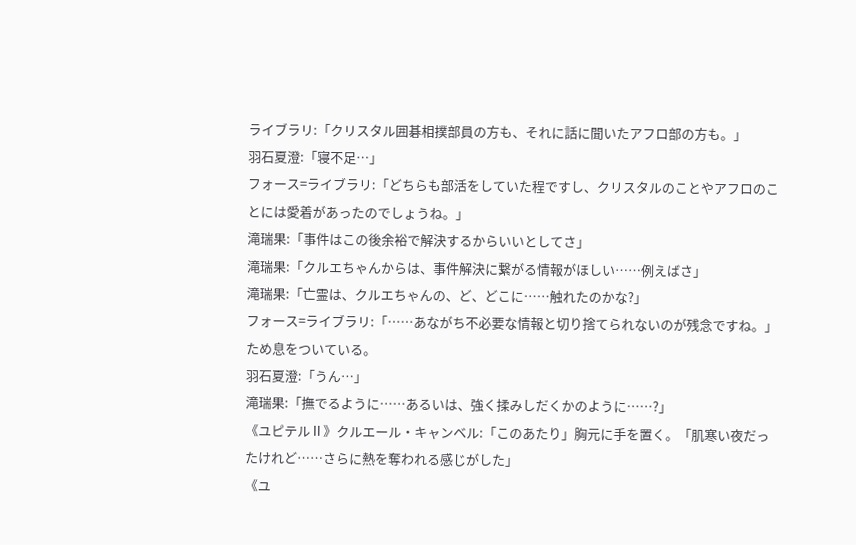ライブラリ:「クリスタル囲碁相撲部員の方も、それに話に聞いたアフロ部の方も。」
羽石夏澄:「寝不足…」
フォース=ライブラリ:「どちらも部活をしていた程ですし、クリスタルのことやアフロのことには愛着があったのでしょうね。」
滝瑞果:「事件はこの後余裕で解決するからいいとしてさ」
滝瑞果:「クルエちゃんからは、事件解決に繋がる情報がほしい……例えばさ」
滝瑞果:「亡霊は、クルエちゃんの、ど、どこに……触れたのかな?」
フォース=ライブラリ:「……あながち不必要な情報と切り捨てられないのが残念ですね。」 ため息をついている。
羽石夏澄:「うん…」
滝瑞果:「撫でるように……あるいは、強く揉みしだくかのように……?」
《ユピテルⅡ》クルエール・キャンベル:「このあたり」胸元に手を置く。「肌寒い夜だったけれど……さらに熱を奪われる感じがした」
《ユ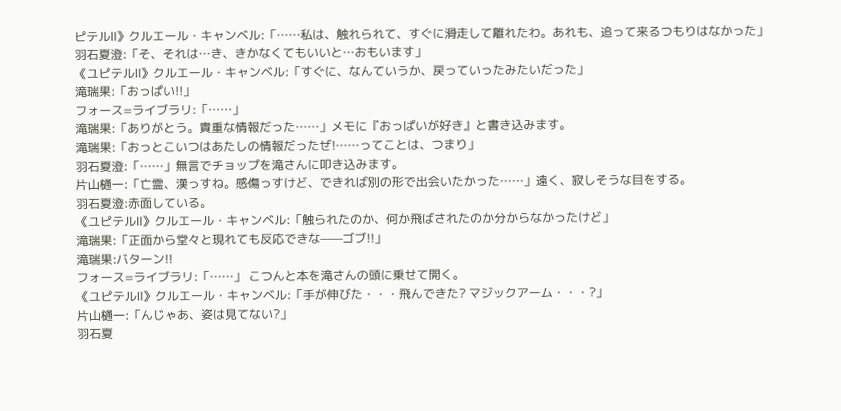ピテルⅡ》クルエール・キャンベル:「……私は、触れられて、すぐに滑走して離れたわ。あれも、追って来るつもりはなかった」
羽石夏澄:「そ、それは…き、きかなくてもいいと…おもいます」
《ユピテルⅡ》クルエール・キャンベル:「すぐに、なんていうか、戻っていったみたいだった」
滝瑞果:「おっぱい!!」
フォース=ライブラリ:「……」
滝瑞果:「ありがとう。貴重な情報だった……」メモに『おっぱいが好き』と書き込みます。
滝瑞果:「おっとこいつはあたしの情報だったぜ!……ってことは、つまり」
羽石夏澄:「……」無言でチョップを滝さんに叩き込みます。
片山樋一:「亡霊、漢っすね。感傷っすけど、できれば別の形で出会いたかった……」遠く、寂しそうな目をする。
羽石夏澄:赤面している。
《ユピテルⅡ》クルエール・キャンベル:「触られたのか、何か飛ばされたのか分からなかったけど」
滝瑞果:「正面から堂々と現れても反応できな——ゴブ!!」
滝瑞果:バターン!!
フォース=ライブラリ:「……」 こつんと本を滝さんの頭に乗せて開く。
《ユピテルⅡ》クルエール・キャンベル:「手が伸びた・・・飛んできた? マジックアーム・・・?」
片山樋一:「んじゃあ、姿は見てない?」
羽石夏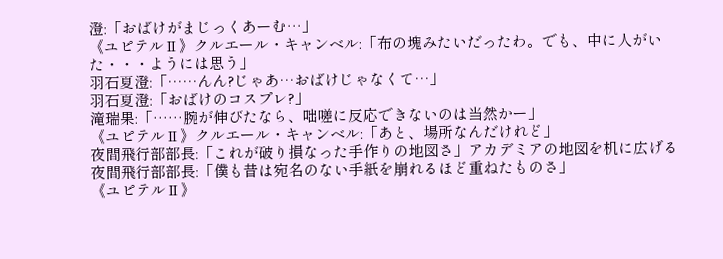澄:「おばけがまじっくあーむ…」
《ユピテルⅡ》クルエール・キャンベル:「布の塊みたいだったわ。でも、中に人がいた・・・ようには思う」
羽石夏澄:「……んん?じゃあ…おばけじゃなくて…」
羽石夏澄:「おばけのコスプレ?」
滝瑞果:「……腕が伸びたなら、咄嗟に反応できないのは当然かー」
《ユピテルⅡ》クルエール・キャンベル:「あと、場所なんだけれど」
夜間飛行部部長:「これが破り損なった手作りの地図さ」アカデミアの地図を机に広げる
夜間飛行部部長:「僕も昔は宛名のない手紙を崩れるほど重ねたものさ」
《ユピテルⅡ》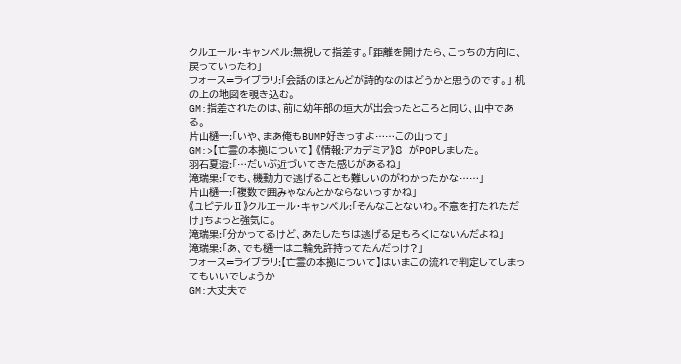クルエール・キャンベル:無視して指差す。「距離を開けたら、こっちの方向に、戻っていったわ」
フォース=ライブラリ:「会話のほとんどが詩的なのはどうかと思うのです。」 机の上の地図を覗き込む。
GM:指差されたのは、前に幼年部の垣大が出会ったところと同じ、山中である。
片山樋一:「いや、まあ俺もBUMP好きっすよ……この山って」
GM:>【亡霊の本拠について】 《情報:アカデミア》8  がPOPしました。
羽石夏澄:「…だいぶ近づいてきた感じがあるね」
滝瑞果:「でも、機動力で逃げることも難しいのがわかったかな……」
片山樋一:「複数で囲みゃなんとかならないっすかね」
《ユピテルⅡ》クルエール・キャンベル:「そんなことないわ。不意を打たれただけ」ちょっと強気に。
滝瑞果:「分かってるけど、あたしたちは逃げる足もろくにないんだよね」
滝瑞果:「あ、でも樋一は二輪免許持ってたんだっけ?」
フォース=ライブラリ:【亡霊の本拠について】はいまこの流れで判定してしまってもいいでしょうか
GM:大丈夫で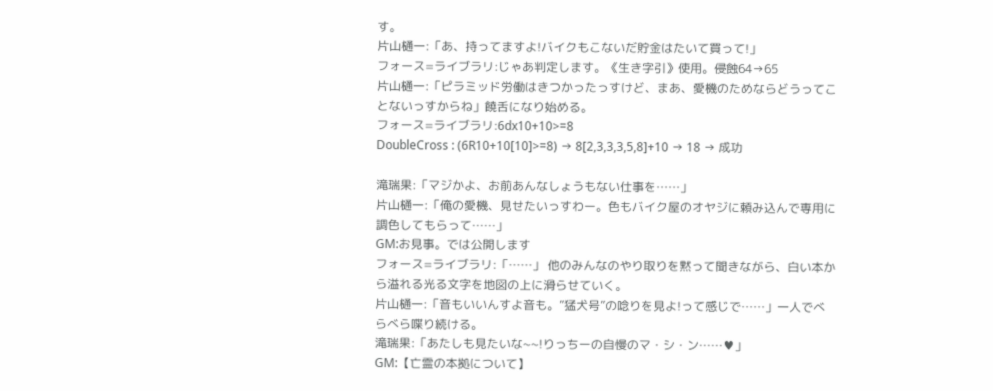す。
片山樋一:「あ、持ってますよ!バイクもこないだ貯金はたいて買って!」
フォース=ライブラリ:じゃあ判定します。《生き字引》使用。侵蝕64→65
片山樋一:「ピラミッド労働はきつかったっすけど、まあ、愛機のためならどうってことないっすからね」饒舌になり始める。
フォース=ライブラリ:6dx10+10>=8
DoubleCross : (6R10+10[10]>=8) → 8[2,3,3,3,5,8]+10 → 18 → 成功

滝瑞果:「マジかよ、お前あんなしょうもない仕事を……」
片山樋一:「俺の愛機、見せたいっすわー。色もバイク屋のオヤジに頼み込んで専用に調色してもらって……」
GM:お見事。では公開します
フォース=ライブラリ:「……」 他のみんなのやり取りを黙って聞きながら、白い本から溢れる光る文字を地図の上に滑らせていく。
片山樋一:「音もいいんすよ音も。”猛犬号”の唸りを見よ!って感じで……」一人でべらべら喋り続ける。
滝瑞果:「あたしも見たいな~~!りっちーの自慢のマ・シ・ン……♥」
GM:【亡霊の本拠について】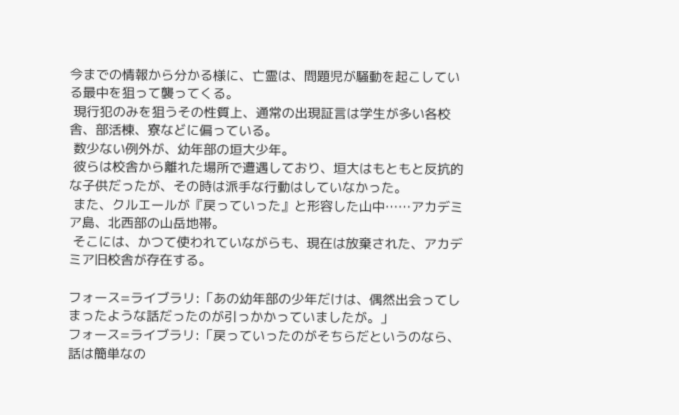今までの情報から分かる様に、亡霊は、問題児が騒動を起こしている最中を狙って襲ってくる。
 現行犯のみを狙うその性質上、通常の出現証言は学生が多い各校舎、部活棟、寮などに偏っている。
 数少ない例外が、幼年部の垣大少年。
 彼らは校舎から離れた場所で遭遇しており、垣大はもともと反抗的な子供だったが、その時は派手な行動はしていなかった。
 また、クルエールが『戻っていった』と形容した山中……アカデミア島、北西部の山岳地帯。
 そこには、かつて使われていながらも、現在は放棄された、アカデミア旧校舎が存在する。

フォース=ライブラリ:「あの幼年部の少年だけは、偶然出会ってしまったような話だったのが引っかかっていましたが。」
フォース=ライブラリ:「戻っていったのがそちらだというのなら、話は簡単なの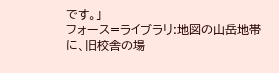です。」
フォース=ライブラリ:地図の山岳地帯に、旧校舎の場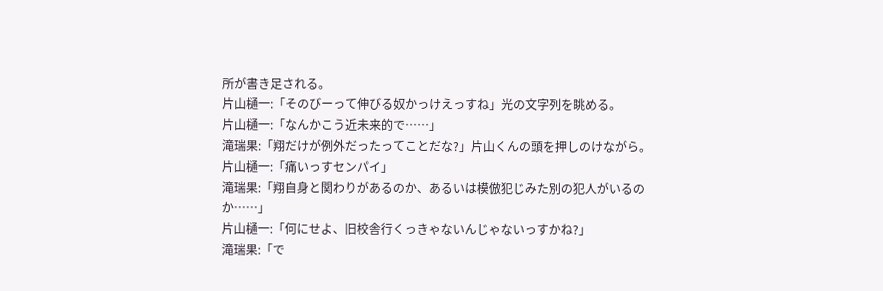所が書き足される。
片山樋一:「そのびーって伸びる奴かっけえっすね」光の文字列を眺める。
片山樋一:「なんかこう近未来的で……」
滝瑞果:「翔だけが例外だったってことだな?」片山くんの頭を押しのけながら。
片山樋一:「痛いっすセンパイ」
滝瑞果:「翔自身と関わりがあるのか、あるいは模倣犯じみた別の犯人がいるのか……」
片山樋一:「何にせよ、旧校舎行くっきゃないんじゃないっすかね?」
滝瑞果:「で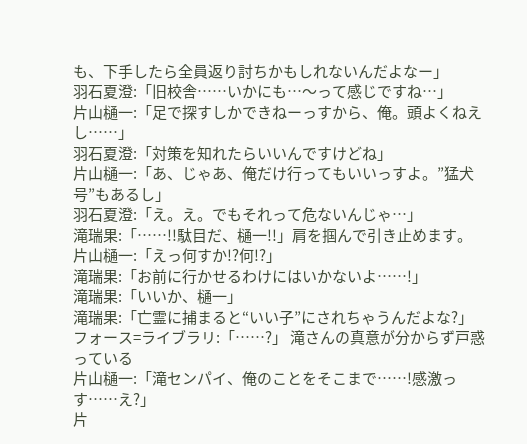も、下手したら全員返り討ちかもしれないんだよなー」
羽石夏澄:「旧校舎……いかにも…〜って感じですね…」
片山樋一:「足で探すしかできねーっすから、俺。頭よくねえし……」
羽石夏澄:「対策を知れたらいいんですけどね」
片山樋一:「あ、じゃあ、俺だけ行ってもいいっすよ。”猛犬号”もあるし」
羽石夏澄:「え。え。でもそれって危ないんじゃ…」
滝瑞果:「……!!駄目だ、樋一!!」肩を掴んで引き止めます。
片山樋一:「えっ何すか!?何!?」
滝瑞果:「お前に行かせるわけにはいかないよ……!」
滝瑞果:「いいか、樋一」
滝瑞果:「亡霊に捕まると“いい子”にされちゃうんだよな?」
フォース=ライブラリ:「……?」 滝さんの真意が分からず戸惑っている
片山樋一:「滝センパイ、俺のことをそこまで……!感激っす……え?」
片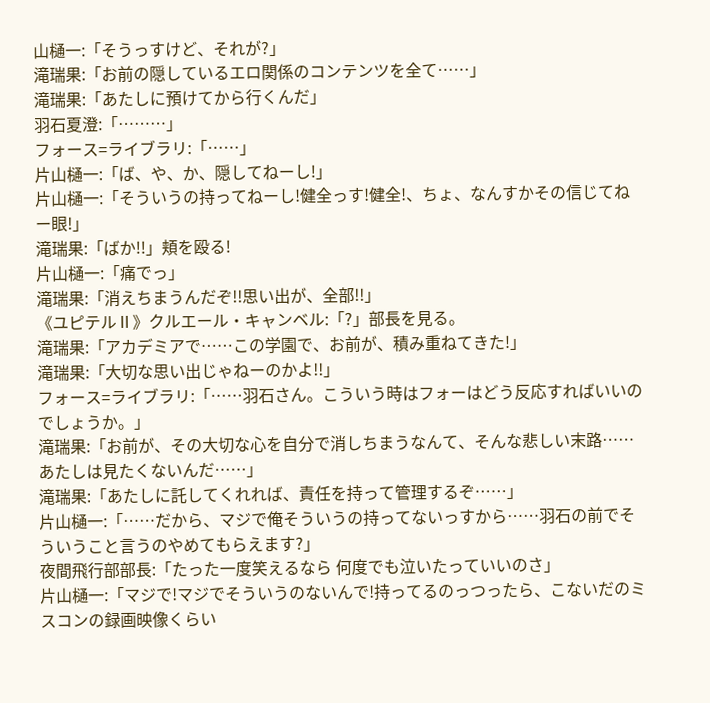山樋一:「そうっすけど、それが?」
滝瑞果:「お前の隠しているエロ関係のコンテンツを全て……」
滝瑞果:「あたしに預けてから行くんだ」
羽石夏澄:「………」
フォース=ライブラリ:「……」
片山樋一:「ば、や、か、隠してねーし!」
片山樋一:「そういうの持ってねーし!健全っす!健全!、ちょ、なんすかその信じてねー眼!」
滝瑞果:「ばか!!」頬を殴る!
片山樋一:「痛でっ」
滝瑞果:「消えちまうんだぞ!!思い出が、全部!!」
《ユピテルⅡ》クルエール・キャンベル:「?」部長を見る。
滝瑞果:「アカデミアで……この学園で、お前が、積み重ねてきた!」
滝瑞果:「大切な思い出じゃねーのかよ!!」
フォース=ライブラリ:「……羽石さん。こういう時はフォーはどう反応すればいいのでしょうか。」
滝瑞果:「お前が、その大切な心を自分で消しちまうなんて、そんな悲しい末路……あたしは見たくないんだ……」
滝瑞果:「あたしに託してくれれば、責任を持って管理するぞ……」
片山樋一:「……だから、マジで俺そういうの持ってないっすから……羽石の前でそういうこと言うのやめてもらえます?」
夜間飛行部部長:「たった一度笑えるなら 何度でも泣いたっていいのさ」
片山樋一:「マジで!マジでそういうのないんで!持ってるのっつったら、こないだのミスコンの録画映像くらい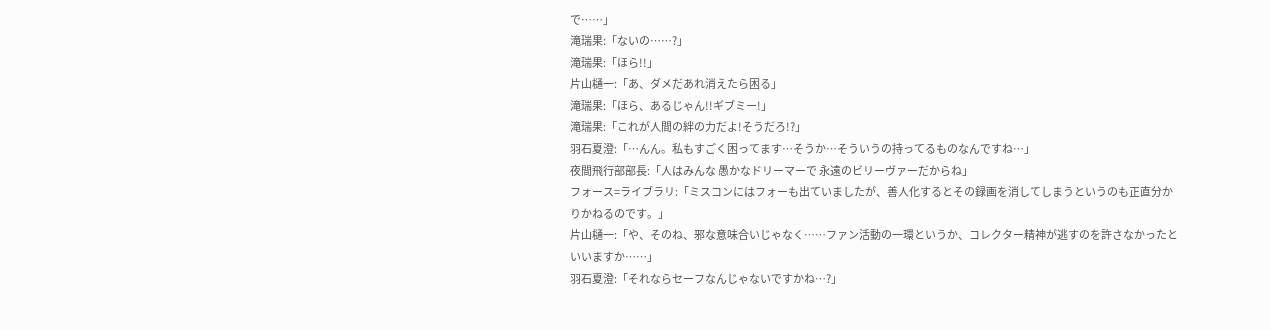で……」
滝瑞果:「ないの……?」
滝瑞果:「ほら!!」
片山樋一:「あ、ダメだあれ消えたら困る」
滝瑞果:「ほら、あるじゃん!!ギブミー!」
滝瑞果:「これが人間の絆の力だよ!そうだろ!?」
羽石夏澄:「…んん。私もすごく困ってます…そうか…そういうの持ってるものなんですね…」
夜間飛行部部長:「人はみんな 愚かなドリーマーで 永遠のビリーヴァーだからね」
フォース=ライブラリ:「ミスコンにはフォーも出ていましたが、善人化するとその録画を消してしまうというのも正直分かりかねるのです。」
片山樋一:「や、そのね、邪な意味合いじゃなく……ファン活動の一環というか、コレクター精神が逃すのを許さなかったといいますか……」
羽石夏澄:「それならセーフなんじゃないですかね…?」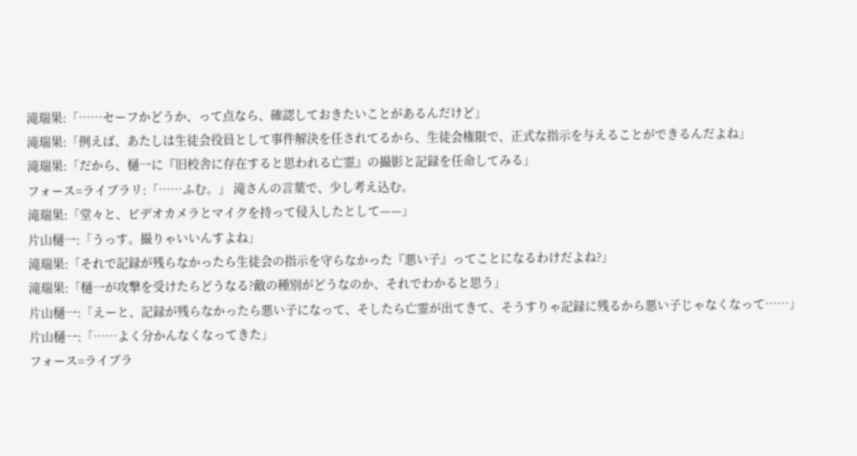滝瑞果:「……セーフかどうか、って点なら、確認しておきたいことがあるんだけど」
滝瑞果:「例えば、あたしは生徒会役員として事件解決を任されてるから、生徒会権限で、正式な指示を与えることができるんだよね」
滝瑞果:「だから、樋一に『旧校舎に存在すると思われる亡霊』の撮影と記録を任命してみる」
フォース=ライブラリ:「……ふむ。」 滝さんの言葉で、少し考え込む。
滝瑞果:「堂々と、ビデオカメラとマイクを持って侵入したとして——」
片山樋一:「うっす。撮りゃいいんすよね」
滝瑞果:「それで記録が残らなかったら生徒会の指示を守らなかった『悪い子』ってことになるわけだよね?」
滝瑞果:「樋一が攻撃を受けたらどうなる?敵の種別がどうなのか、それでわかると思う」
片山樋一:「えーと、記録が残らなかったら悪い子になって、そしたら亡霊が出てきて、そうすりゃ記録に残るから悪い子じゃなくなって……」
片山樋一:「……よく分かんなくなってきた」
フォース=ライブラ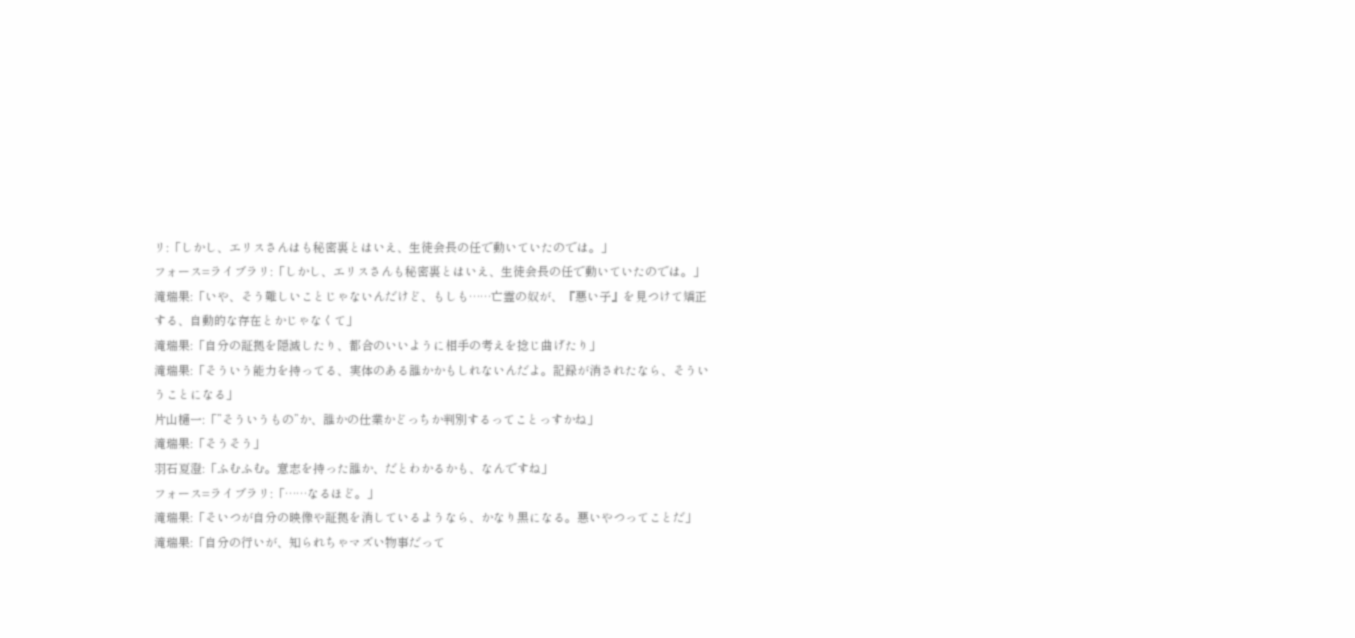リ:「しかし、エリスさんはも秘密裏とはいえ、生徒会長の任で動いていたのでは。」
フォース=ライブラリ:「しかし、エリスさんも秘密裏とはいえ、生徒会長の任で動いていたのでは。」
滝瑞果:「いや、そう難しいことじゃないんだけど、もしも……亡霊の奴が、『悪い子』を見つけて矯正する、自動的な存在とかじゃなくて」
滝瑞果:「自分の証拠を隠滅したり、都合のいいように相手の考えを捻じ曲げたり」
滝瑞果:「そういう能力を持ってる、実体のある誰かかもしれないんだよ。記録が消されたなら、そういうことになる」
片山樋一:「”そういうもの”か、誰かの仕業かどっちか判別するってことっすかね」
滝瑞果:「そうそう」
羽石夏澄:「ふむふむ。意志を持った誰か、だとわかるかも、なんですね」
フォース=ライブラリ:「……なるほど。」
滝瑞果:「そいつが自分の映像や証拠を消しているようなら、かなり黒になる。悪いやつってことだ」
滝瑞果:「自分の行いが、知られちゃマズい物事だって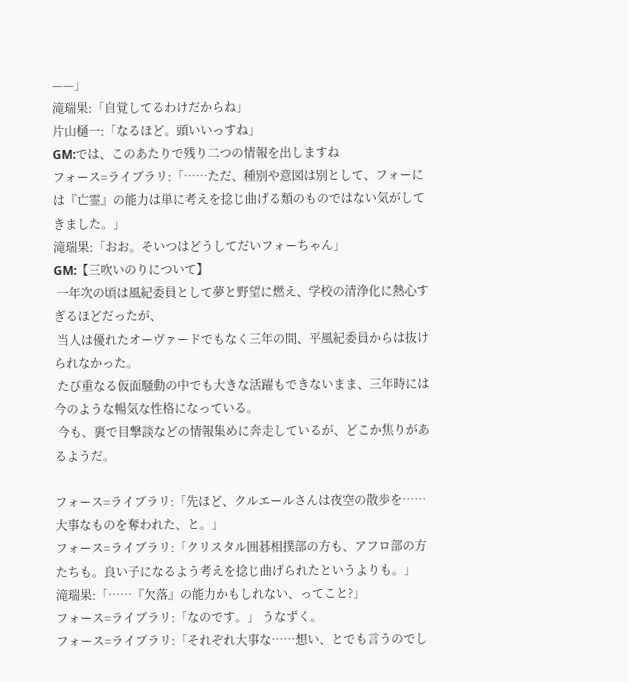——」
滝瑞果:「自覚してるわけだからね」
片山樋一:「なるほど。頭いいっすね」
GM:では、このあたりで残り二つの情報を出しますね
フォース=ライブラリ:「……ただ、種別や意図は別として、フォーには『亡霊』の能力は単に考えを捻じ曲げる類のものではない気がしてきました。」
滝瑞果:「おお。そいつはどうしてだいフォーちゃん」
GM:【三吹いのりについて】
 一年次の頃は風紀委員として夢と野望に燃え、学校の清浄化に熱心すぎるほどだったが、
 当人は優れたオーヴァードでもなく三年の間、平風紀委員からは抜けられなかった。
 たび重なる仮面騒動の中でも大きな活躍もできないまま、三年時には今のような暢気な性格になっている。
 今も、裏で目撃談などの情報集めに奔走しているが、どこか焦りがあるようだ。

フォース=ライブラリ:「先ほど、クルエールさんは夜空の散歩を……大事なものを奪われた、と。」
フォース=ライブラリ:「クリスタル囲碁相撲部の方も、アフロ部の方たちも。良い子になるよう考えを捻じ曲げられたというよりも。」
滝瑞果:「……『欠落』の能力かもしれない、ってこと?」
フォース=ライブラリ:「なのです。」 うなずく。
フォース=ライブラリ:「それぞれ大事な……想い、とでも言うのでし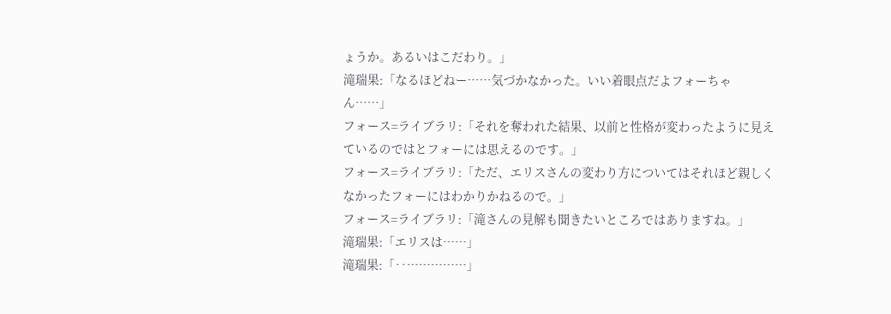ょうか。あるいはこだわり。」
滝瑞果:「なるほどねー……気づかなかった。いい着眼点だよフォーちゃん……」
フォース=ライブラリ:「それを奪われた結果、以前と性格が変わったように見えているのではとフォーには思えるのです。」
フォース=ライブラリ:「ただ、エリスさんの変わり方についてはそれほど親しくなかったフォーにはわかりかねるので。」
フォース=ライブラリ:「滝さんの見解も聞きたいところではありますね。」
滝瑞果:「エリスは……」
滝瑞果:「‥……………」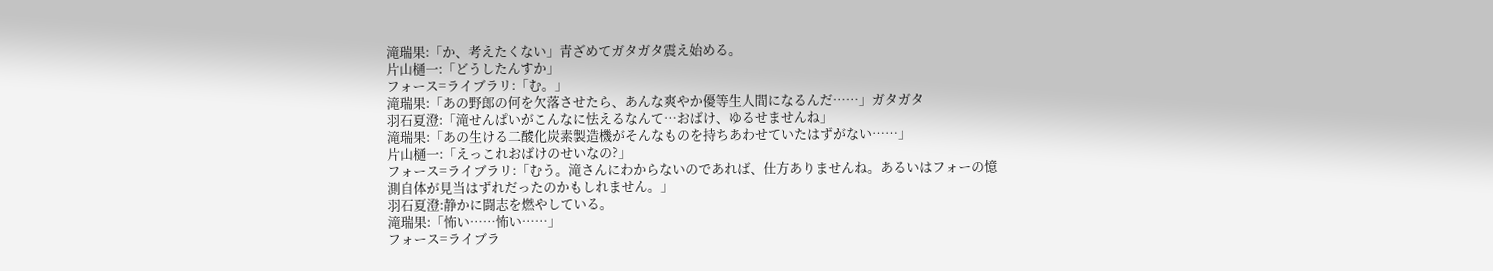滝瑞果:「か、考えたくない」青ざめてガタガタ震え始める。
片山樋一:「どうしたんすか」
フォース=ライブラリ:「む。」
滝瑞果:「あの野郎の何を欠落させたら、あんな爽やか優等生人間になるんだ……」ガタガタ
羽石夏澄:「滝せんぱいがこんなに怯えるなんて…おばけ、ゆるせませんね」
滝瑞果:「あの生ける二酸化炭素製造機がそんなものを持ちあわせていたはずがない……」
片山樋一:「えっこれおばけのせいなの?」
フォース=ライブラリ:「むう。滝さんにわからないのであれば、仕方ありませんね。あるいはフォーの憶測自体が見当はずれだったのかもしれません。」
羽石夏澄:静かに闘志を燃やしている。
滝瑞果:「怖い……怖い……」
フォース=ライブラ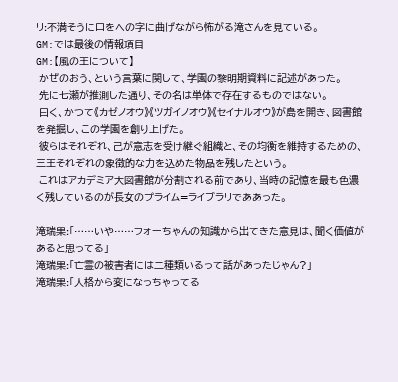リ:不満そうに口をへの字に曲げながら怖がる滝さんを見ている。
GM:では最後の情報項目
GM:【風の王について】
 かぜのおう、という言葉に関して、学園の黎明期資料に記述があった。
 先に七瀬が推測した通り、その名は単体で存在するものではない。
 曰く、かつて《カゼノオウ》《ツガイノオウ》《セイナルオウ》が島を開き、図書館を発掘し、この学園を創り上げた。
 彼らはそれぞれ、己が意志を受け継ぐ組織と、その均衡を維持するための、三王それぞれの象徴的な力を込めた物品を残したという。
 これはアカデミア大図書館が分割される前であり、当時の記憶を最も色濃く残しているのが長女のプライム=ライブラリでああった。

滝瑞果:「……いや……フォーちゃんの知識から出てきた意見は、聞く価値があると思ってる」
滝瑞果:「亡霊の被害者には二種類いるって話があったじゃん?」
滝瑞果:「人格から変になっちゃってる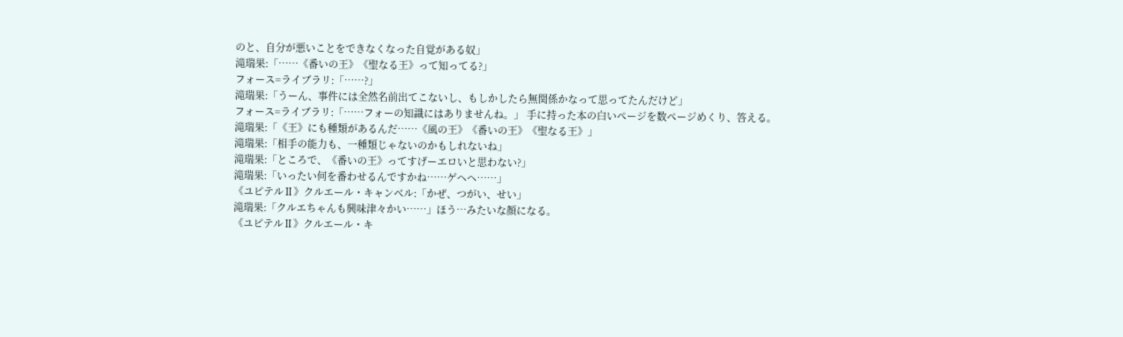のと、自分が悪いことをできなくなった自覚がある奴」
滝瑞果:「……《番いの王》《聖なる王》って知ってる?」
フォース=ライブラリ:「……?」
滝瑞果:「うーん、事件には全然名前出てこないし、もしかしたら無関係かなって思ってたんだけど」
フォース=ライブラリ:「……フォーの知識にはありませんね。」 手に持った本の白いページを数ページめくり、答える。
滝瑞果:「《王》にも種類があるんだ……《風の王》《番いの王》《聖なる王》」
滝瑞果:「相手の能力も、一種類じゃないのかもしれないね」
滝瑞果:「ところで、《番いの王》ってすげーエロいと思わない?」
滝瑞果:「いったい何を番わせるんですかね……ゲヘヘ……」
《ユピテルⅡ》クルエール・キャンベル:「かぜ、つがい、せい」
滝瑞果:「クルエちゃんも興味津々かい……」ほう…みたいな顔になる。
《ユピテルⅡ》クルエール・キ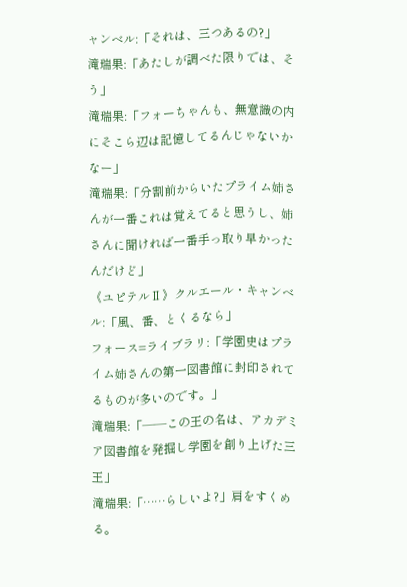ャンベル:「それは、三つあるの?」
滝瑞果:「あたしが調べた限りでは、そう」
滝瑞果:「フォーちゃんも、無意識の内にそこら辺は記憶してるんじゃないかなー」
滝瑞果:「分割前からいたプライム姉さんが一番これは覚えてると思うし、姉さんに聞ければ一番手っ取り早かったんだけど」
《ユピテルⅡ》クルエール・キャンベル:「風、番、とくるなら」
フォース=ライブラリ:「学園史はプライム姉さんの第一図書館に封印されてるものが多いのです。」
滝瑞果:「——この王の名は、アカデミア図書館を発掘し学園を創り上げた三王」
滝瑞果:「……らしいよ?」肩をすくめる。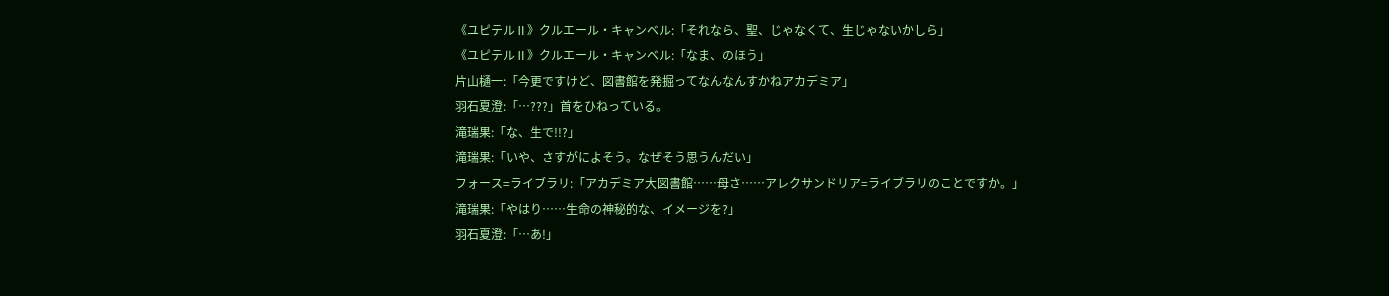《ユピテルⅡ》クルエール・キャンベル:「それなら、聖、じゃなくて、生じゃないかしら」
《ユピテルⅡ》クルエール・キャンベル:「なま、のほう」
片山樋一:「今更ですけど、図書館を発掘ってなんなんすかねアカデミア」
羽石夏澄:「…???」首をひねっている。
滝瑞果:「な、生で!!?」
滝瑞果:「いや、さすがによそう。なぜそう思うんだい」
フォース=ライブラリ:「アカデミア大図書館……母さ……アレクサンドリア=ライブラリのことですか。」
滝瑞果:「やはり……生命の神秘的な、イメージを?」
羽石夏澄:「…あ!」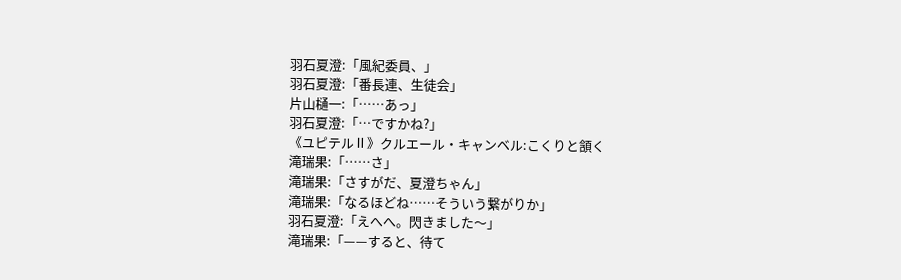羽石夏澄:「風紀委員、」
羽石夏澄:「番長連、生徒会」
片山樋一:「……あっ」
羽石夏澄:「…ですかね?」
《ユピテルⅡ》クルエール・キャンベル:こくりと頷く
滝瑞果:「……さ」
滝瑞果:「さすがだ、夏澄ちゃん」
滝瑞果:「なるほどね……そういう繋がりか」
羽石夏澄:「えへへ。閃きました〜」
滝瑞果:「——すると、待て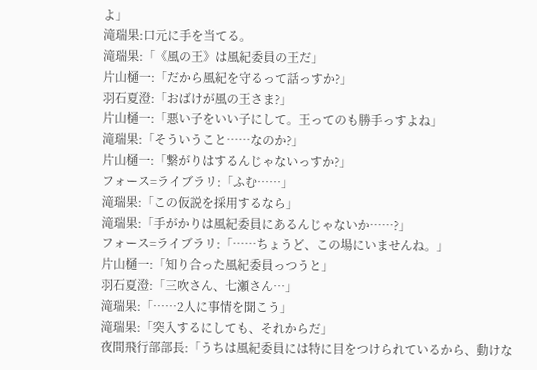よ」
滝瑞果:口元に手を当てる。
滝瑞果:「《風の王》は風紀委員の王だ」
片山樋一:「だから風紀を守るって話っすか?」
羽石夏澄:「おばけが風の王さま?」
片山樋一:「悪い子をいい子にして。王ってのも勝手っすよね」
滝瑞果:「そういうこと……なのか?」
片山樋一:「繋がりはするんじゃないっすか?」
フォース=ライブラリ:「ふむ……」
滝瑞果:「この仮説を採用するなら」
滝瑞果:「手がかりは風紀委員にあるんじゃないか……?」
フォース=ライブラリ:「……ちょうど、この場にいませんね。」
片山樋一:「知り合った風紀委員っつうと」
羽石夏澄:「三吹さん、七瀬さん…」
滝瑞果:「……2人に事情を聞こう」
滝瑞果:「突入するにしても、それからだ」
夜間飛行部部長:「うちは風紀委員には特に目をつけられているから、動けな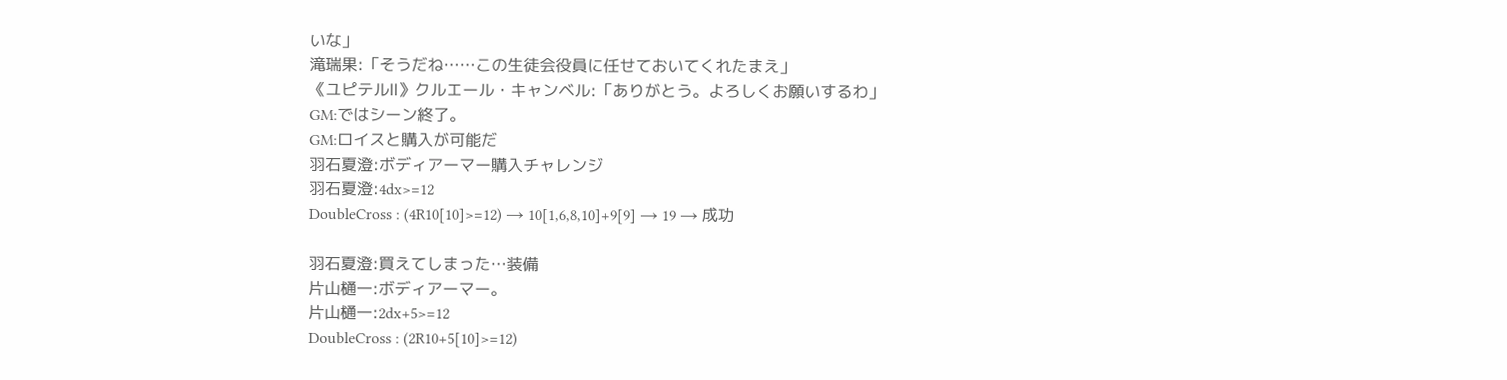いな」
滝瑞果:「そうだね……この生徒会役員に任せておいてくれたまえ」
《ユピテルⅡ》クルエール・キャンベル:「ありがとう。よろしくお願いするわ」
GM:ではシーン終了。
GM:ロイスと購入が可能だ
羽石夏澄:ボディアーマー購入チャレンジ
羽石夏澄:4dx>=12
DoubleCross : (4R10[10]>=12) → 10[1,6,8,10]+9[9] → 19 → 成功

羽石夏澄:買えてしまった…装備
片山樋一:ボディアーマー。
片山樋一:2dx+5>=12
DoubleCross : (2R10+5[10]>=12)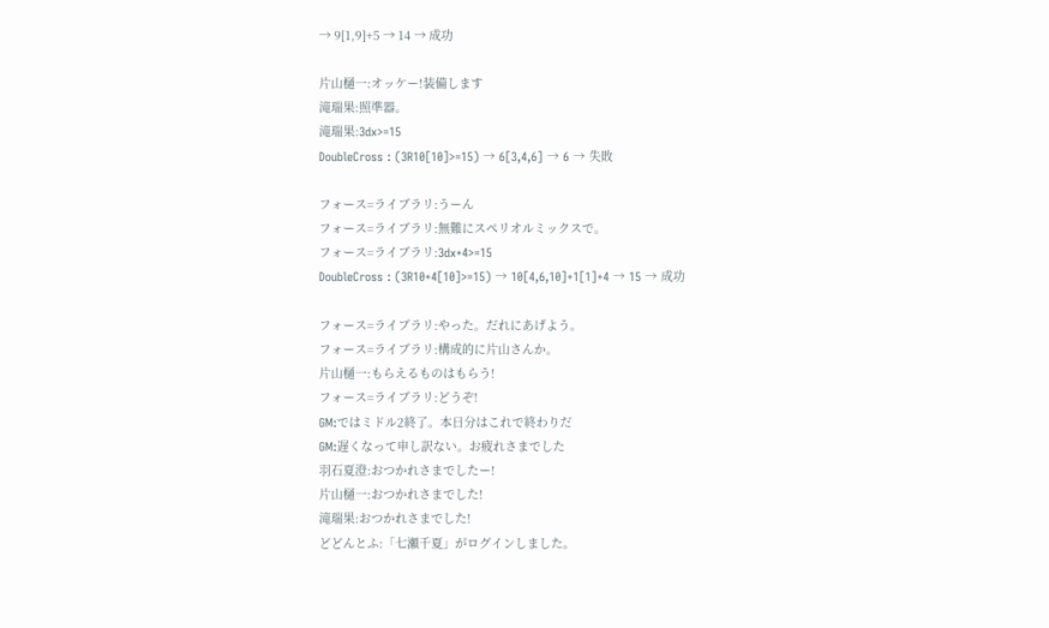→ 9[1,9]+5 → 14 → 成功

片山樋一:オッケー!装備します
滝瑞果:照準器。
滝瑞果:3dx>=15
DoubleCross : (3R10[10]>=15) → 6[3,4,6] → 6 → 失敗

フォース=ライブラリ:うーん
フォース=ライブラリ:無難にスペリオルミックスで。
フォース=ライブラリ:3dx+4>=15
DoubleCross : (3R10+4[10]>=15) → 10[4,6,10]+1[1]+4 → 15 → 成功

フォース=ライブラリ:やった。だれにあげよう。
フォース=ライブラリ:構成的に片山さんか。
片山樋一:もらえるものはもらう!
フォース=ライブラリ:どうぞ!
GM:ではミドル2終了。本日分はこれで終わりだ
GM:遅くなって申し訳ない。お疲れさまでした
羽石夏澄:おつかれさまでしたー!
片山樋一:おつかれさまでした!
滝瑞果:おつかれさまでした!
どどんとふ:「七瀬千夏」がログインしました。